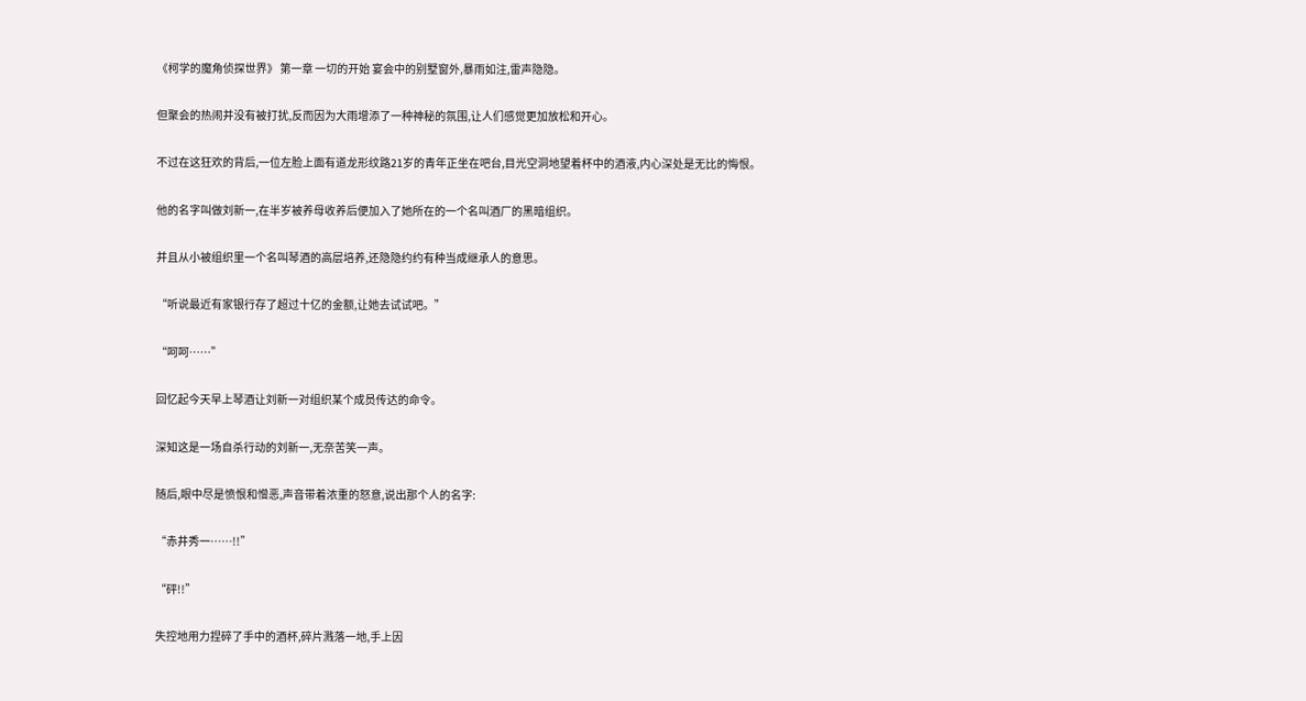《柯学的魔角侦探世界》 第一章 一切的开始 宴会中的别墅窗外,暴雨如注,雷声隐隐。

但聚会的热闹并没有被打扰,反而因为大雨增添了一种神秘的氛围,让人们感觉更加放松和开心。

不过在这狂欢的背后,一位左脸上面有道龙形纹路21岁的青年正坐在吧台,目光空洞地望着杯中的酒液,内心深处是无比的悔恨。

他的名字叫做刘新一,在半岁被养母收养后便加入了她所在的一个名叫酒厂的黑暗组织。

并且从小被组织里一个名叫琴酒的高层培养,还隐隐约约有种当成继承人的意思。

“听说最近有家银行存了超过十亿的金额,让她去试试吧。”

“呵呵……”

回忆起今天早上琴酒让刘新一对组织某个成员传达的命令。

深知这是一场自杀行动的刘新一,无奈苦笑一声。

随后,眼中尽是愤恨和憎恶,声音带着浓重的怒意,说出那个人的名字:

“赤井秀一……!!”

“砰!!”

失控地用力捏碎了手中的酒杯,碎片溅落一地,手上因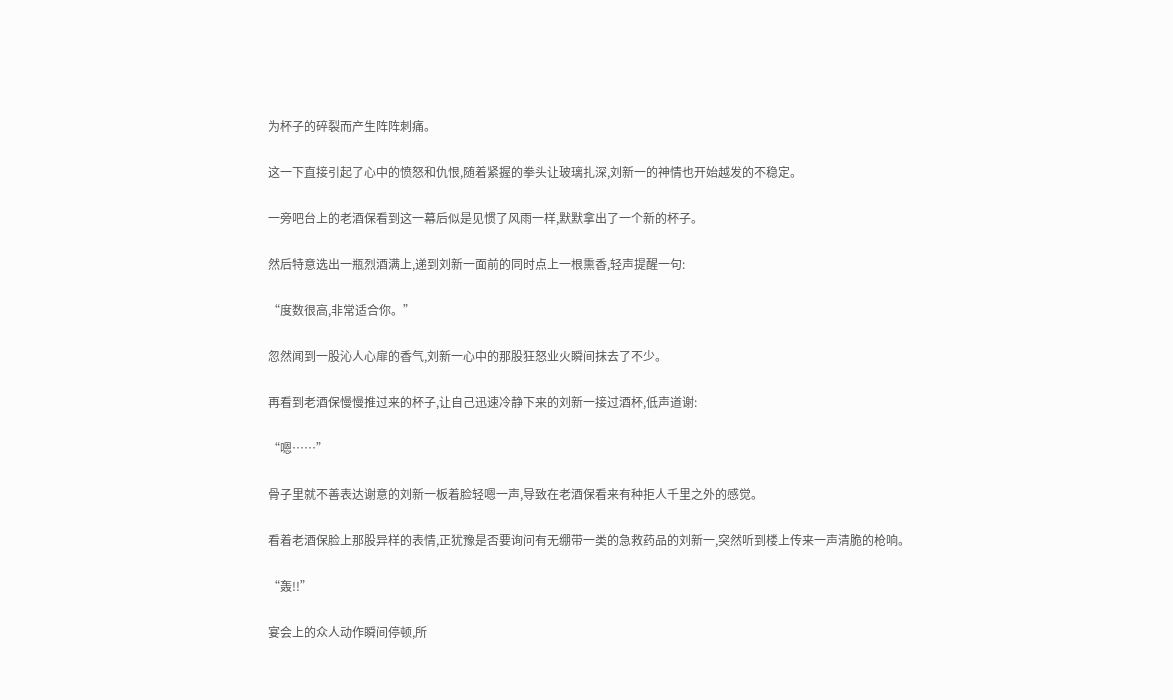为杯子的碎裂而产生阵阵刺痛。

这一下直接引起了心中的愤怒和仇恨,随着紧握的拳头让玻璃扎深,刘新一的神情也开始越发的不稳定。

一旁吧台上的老酒保看到这一幕后似是见惯了风雨一样,默默拿出了一个新的杯子。

然后特意选出一瓶烈酒满上,递到刘新一面前的同时点上一根熏香,轻声提醒一句:

“度数很高,非常适合你。”

忽然闻到一股沁人心扉的香气,刘新一心中的那股狂怒业火瞬间抹去了不少。

再看到老酒保慢慢推过来的杯子,让自己迅速冷静下来的刘新一接过酒杯,低声道谢:

“嗯……”

骨子里就不善表达谢意的刘新一板着脸轻嗯一声,导致在老酒保看来有种拒人千里之外的感觉。

看着老酒保脸上那股异样的表情,正犹豫是否要询问有无绷带一类的急救药品的刘新一,突然听到楼上传来一声清脆的枪响。

“轰!!”

宴会上的众人动作瞬间停顿,所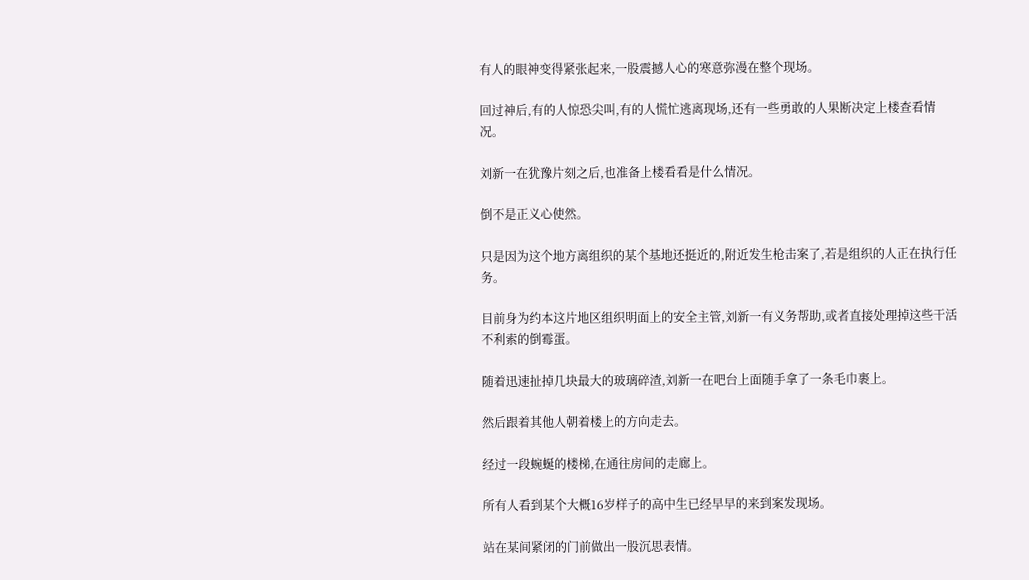有人的眼神变得紧张起来,一股震撼人心的寒意弥漫在整个现场。

回过神后,有的人惊恐尖叫,有的人慌忙逃离现场,还有一些勇敢的人果断决定上楼查看情况。

刘新一在犹豫片刻之后,也准备上楼看看是什么情况。

倒不是正义心使然。

只是因为这个地方离组织的某个基地还挺近的,附近发生枪击案了,若是组织的人正在执行任务。

目前身为约本这片地区组织明面上的安全主管,刘新一有义务帮助,或者直接处理掉这些干活不利索的倒霉蛋。

随着迅速扯掉几块最大的玻璃碎渣,刘新一在吧台上面随手拿了一条毛巾裹上。

然后跟着其他人朝着楼上的方向走去。

经过一段蜿蜒的楼梯,在通往房间的走廊上。

所有人看到某个大概16岁样子的高中生已经早早的来到案发现场。

站在某间紧闭的门前做出一股沉思表情。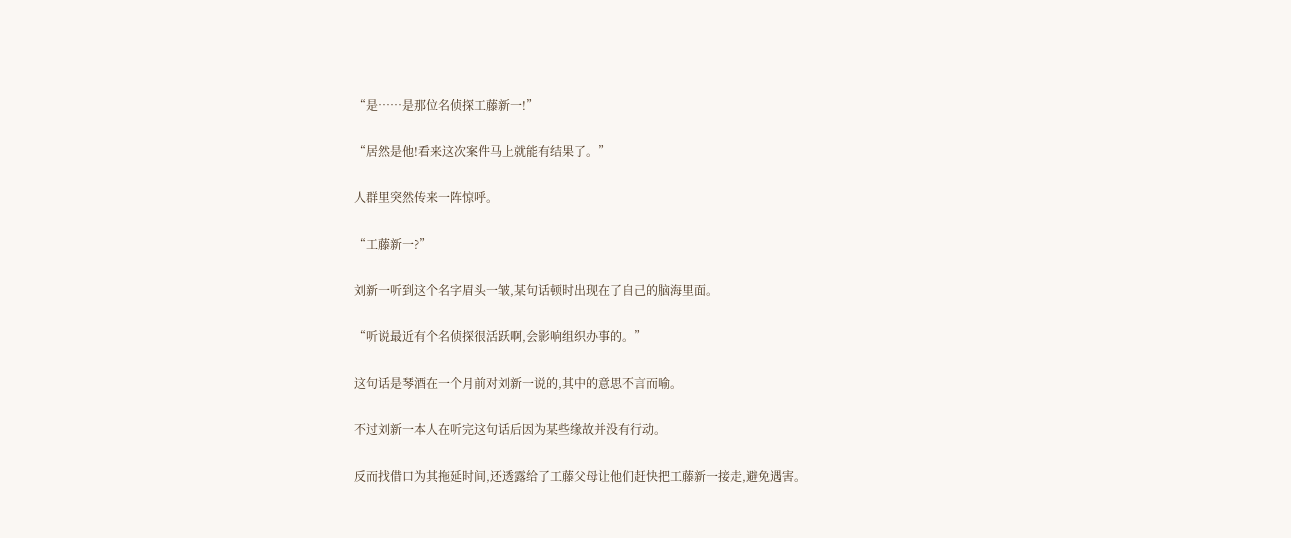“是……是那位名侦探工藤新一!”

“居然是他!看来这次案件马上就能有结果了。”

人群里突然传来一阵惊呼。

“工藤新一?”

刘新一听到这个名字眉头一皱,某句话顿时出现在了自己的脑海里面。

“听说最近有个名侦探很活跃啊,会影响组织办事的。”

这句话是琴酒在一个月前对刘新一说的,其中的意思不言而喻。

不过刘新一本人在听完这句话后因为某些缘故并没有行动。

反而找借口为其拖延时间,还透露给了工藤父母让他们赶快把工藤新一接走,避免遇害。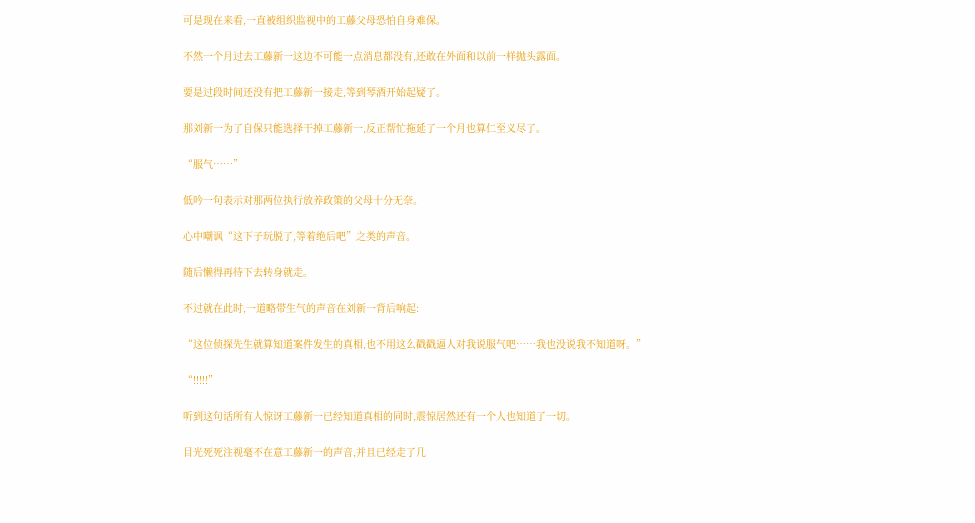可是现在来看,一直被组织监视中的工藤父母恐怕自身难保。

不然一个月过去工藤新一这边不可能一点消息都没有,还敢在外面和以前一样抛头露面。

要是过段时间还没有把工藤新一接走,等到琴酒开始起疑了。

那刘新一为了自保只能选择干掉工藤新一,反正帮忙拖延了一个月也算仁至义尽了。

“服气……”

低吟一句表示对那两位执行放养政策的父母十分无奈。

心中嘲讽“这下子玩脱了,等着绝后吧”之类的声音。

随后懒得再待下去转身就走。

不过就在此时,一道略带生气的声音在刘新一背后响起:

“这位侦探先生就算知道案件发生的真相,也不用这么戳戳逼人对我说服气吧……我也没说我不知道呀。”

“!!!!!”

听到这句话所有人惊讶工藤新一已经知道真相的同时,震惊居然还有一个人也知道了一切。

目光死死注视毫不在意工藤新一的声音,并且已经走了几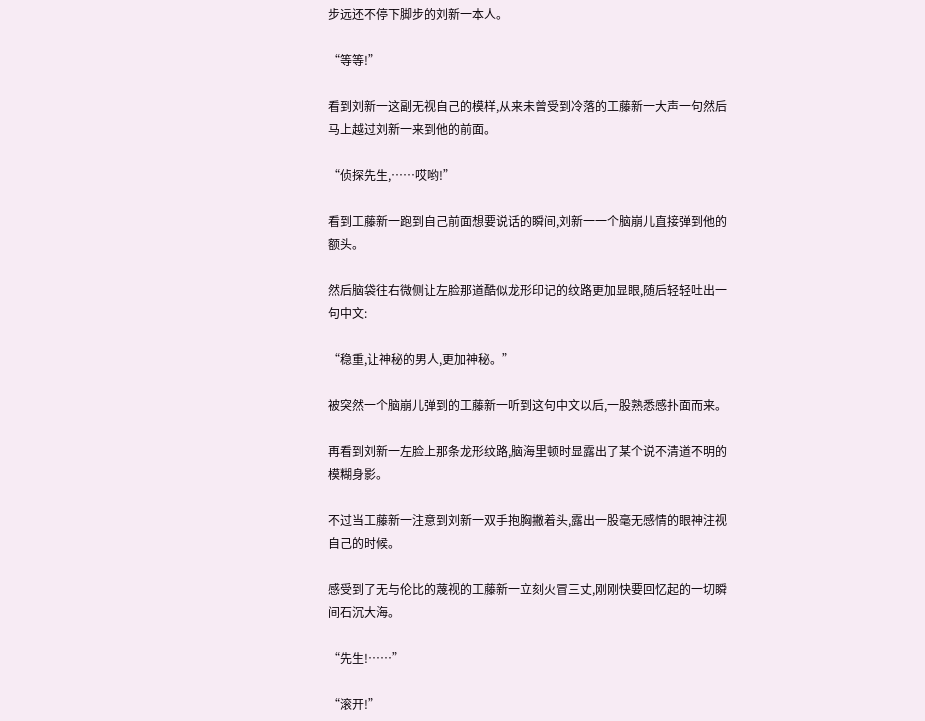步远还不停下脚步的刘新一本人。

“等等!”

看到刘新一这副无视自己的模样,从来未曾受到冷落的工藤新一大声一句然后马上越过刘新一来到他的前面。

“侦探先生,……哎哟!”

看到工藤新一跑到自己前面想要说话的瞬间,刘新一一个脑崩儿直接弹到他的额头。

然后脑袋往右微侧让左脸那道酷似龙形印记的纹路更加显眼,随后轻轻吐出一句中文:

“稳重,让神秘的男人,更加神秘。”

被突然一个脑崩儿弹到的工藤新一听到这句中文以后,一股熟悉感扑面而来。

再看到刘新一左脸上那条龙形纹路,脑海里顿时显露出了某个说不清道不明的模糊身影。

不过当工藤新一注意到刘新一双手抱胸撇着头,露出一股毫无感情的眼神注视自己的时候。

感受到了无与伦比的蔑视的工藤新一立刻火冒三丈,刚刚快要回忆起的一切瞬间石沉大海。

“先生!……”

“滚开!”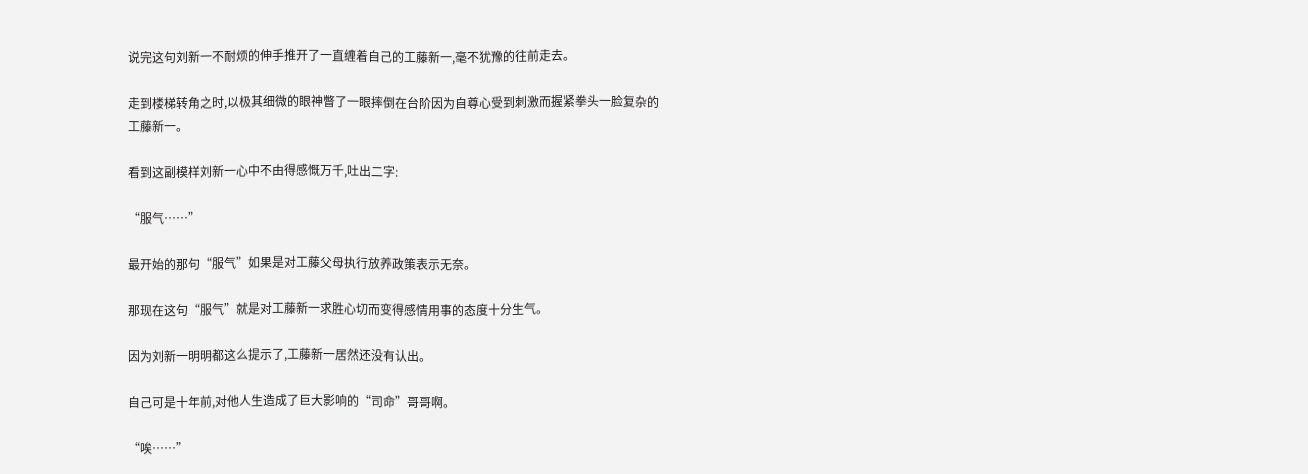说完这句刘新一不耐烦的伸手推开了一直缠着自己的工藤新一,毫不犹豫的往前走去。

走到楼梯转角之时,以极其细微的眼神瞥了一眼摔倒在台阶因为自尊心受到刺激而握紧拳头一脸复杂的工藤新一。

看到这副模样刘新一心中不由得感慨万千,吐出二字:

“服气……”

最开始的那句“服气”如果是对工藤父母执行放养政策表示无奈。

那现在这句“服气”就是对工藤新一求胜心切而变得感情用事的态度十分生气。

因为刘新一明明都这么提示了,工藤新一居然还没有认出。

自己可是十年前,对他人生造成了巨大影响的“司命”哥哥啊。

“唉……”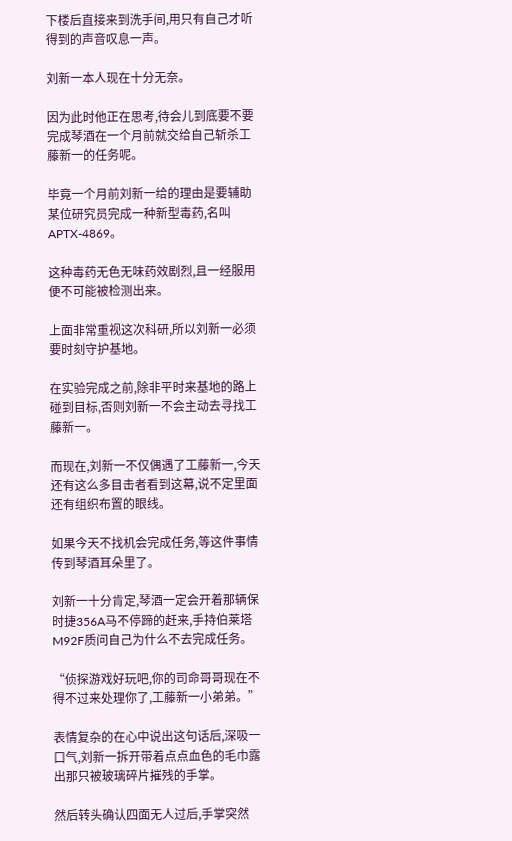下楼后直接来到洗手间,用只有自己才听得到的声音叹息一声。

刘新一本人现在十分无奈。

因为此时他正在思考,待会儿到底要不要完成琴酒在一个月前就交给自己斩杀工藤新一的任务呢。

毕竟一个月前刘新一给的理由是要辅助某位研究员完成一种新型毒药,名叫APTX-4869。

这种毒药无色无味药效剧烈,且一经服用便不可能被检测出来。

上面非常重视这次科研,所以刘新一必须要时刻守护基地。

在实验完成之前,除非平时来基地的路上碰到目标,否则刘新一不会主动去寻找工藤新一。

而现在,刘新一不仅偶遇了工藤新一,今天还有这么多目击者看到这幕,说不定里面还有组织布置的眼线。

如果今天不找机会完成任务,等这件事情传到琴酒耳朵里了。

刘新一十分肯定,琴酒一定会开着那辆保时捷356A马不停蹄的赶来,手持伯莱塔M92F质问自己为什么不去完成任务。

“侦探游戏好玩吧,你的司命哥哥现在不得不过来处理你了,工藤新一小弟弟。”

表情复杂的在心中说出这句话后,深吸一口气,刘新一拆开带着点点血色的毛巾露出那只被玻璃碎片摧残的手掌。

然后转头确认四面无人过后,手掌突然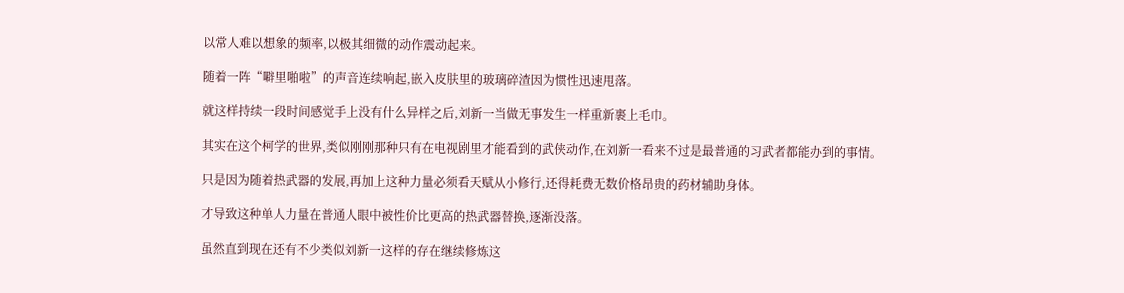以常人难以想象的频率,以极其细微的动作震动起来。

随着一阵“噼里啪啦”的声音连续响起,嵌入皮肤里的玻璃碎渣因为惯性迅速甩落。

就这样持续一段时间感觉手上没有什么异样之后,刘新一当做无事发生一样重新裹上毛巾。

其实在这个柯学的世界,类似刚刚那种只有在电视剧里才能看到的武侠动作,在刘新一看来不过是最普通的习武者都能办到的事情。

只是因为随着热武器的发展,再加上这种力量必须看天赋从小修行,还得耗费无数价格昂贵的药材辅助身体。

才导致这种单人力量在普通人眼中被性价比更高的热武器替换,逐渐没落。

虽然直到现在还有不少类似刘新一这样的存在继续修炼这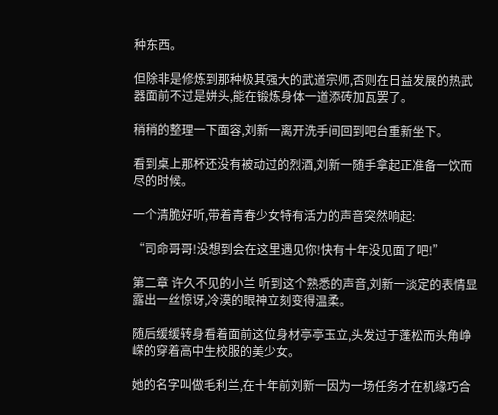种东西。

但除非是修炼到那种极其强大的武道宗师,否则在日益发展的热武器面前不过是姘头,能在锻炼身体一道添砖加瓦罢了。

稍稍的整理一下面容,刘新一离开洗手间回到吧台重新坐下。

看到桌上那杯还没有被动过的烈酒,刘新一随手拿起正准备一饮而尽的时候。

一个清脆好听,带着青春少女特有活力的声音突然响起:

“司命哥哥!没想到会在这里遇见你!快有十年没见面了吧!”

第二章 许久不见的小兰 听到这个熟悉的声音,刘新一淡定的表情显露出一丝惊讶,冷漠的眼神立刻变得温柔。

随后缓缓转身看着面前这位身材亭亭玉立,头发过于蓬松而头角峥嵘的穿着高中生校服的美少女。

她的名字叫做毛利兰,在十年前刘新一因为一场任务才在机缘巧合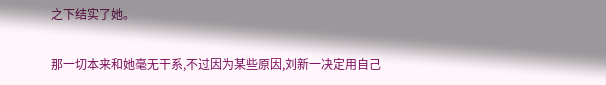之下结实了她。

那一切本来和她毫无干系,不过因为某些原因,刘新一决定用自己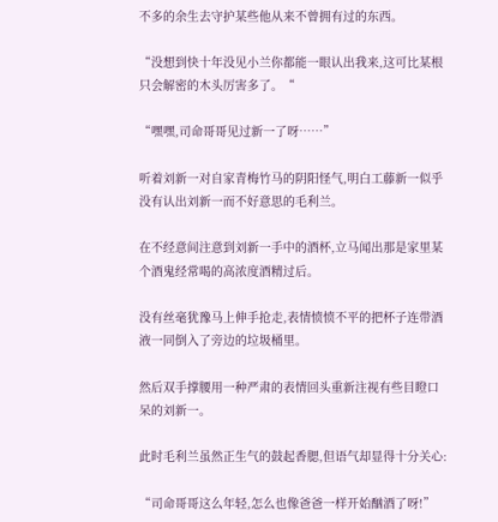不多的余生去守护某些他从来不曾拥有过的东西。

“没想到快十年没见小兰你都能一眼认出我来,这可比某根只会解密的木头厉害多了。“

“嘿嘿,司命哥哥见过新一了呀……”

听着刘新一对自家青梅竹马的阴阳怪气,明白工藤新一似乎没有认出刘新一而不好意思的毛利兰。

在不经意间注意到刘新一手中的酒杯,立马闻出那是家里某个酒鬼经常喝的高浓度酒精过后。

没有丝毫犹豫马上伸手抢走,表情愤愤不平的把杯子连带酒液一同倒入了旁边的垃圾桶里。

然后双手撑腰用一种严肃的表情回头重新注视有些目瞪口呆的刘新一。

此时毛利兰虽然正生气的鼓起香腮,但语气却显得十分关心:

“司命哥哥这么年轻,怎么也像爸爸一样开始酗酒了呀!”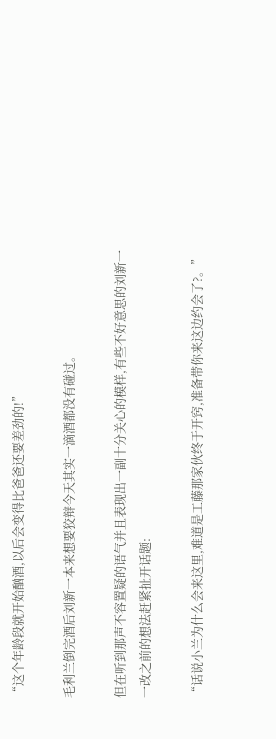“这个年龄段就开始酗酒,以后会变得比爸爸还要差劲的!”

毛利兰倒完酒后刘新一本来想要狡辩今天其实一滴酒都没有碰过。

但在听到那声不容置疑的语气并且表现出一副十分关心的模样,有些不好意思的刘新一一改之前的想法赶紧扯开话题:

“话说小兰为什么会来这里,难道是工藤那家伙终于开窍,准备带你来这边约会了?。”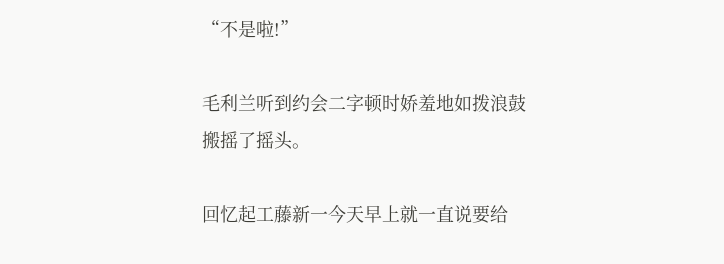“不是啦!”

毛利兰听到约会二字顿时娇羞地如拨浪鼓搬摇了摇头。

回忆起工藤新一今天早上就一直说要给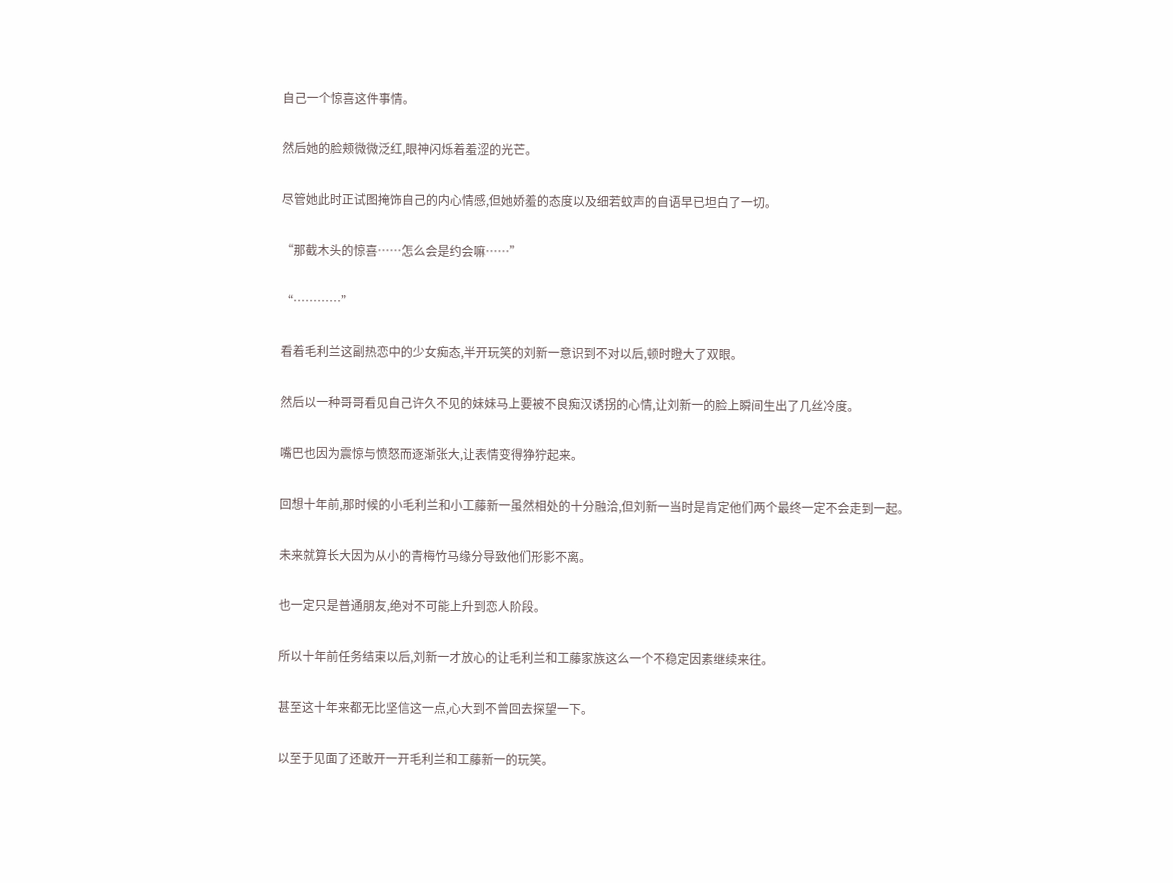自己一个惊喜这件事情。

然后她的脸颊微微泛红,眼神闪烁着羞涩的光芒。

尽管她此时正试图掩饰自己的内心情感,但她娇羞的态度以及细若蚊声的自语早已坦白了一切。

“那截木头的惊喜……怎么会是约会嘛……”

“…………”

看着毛利兰这副热恋中的少女痴态,半开玩笑的刘新一意识到不对以后,顿时瞪大了双眼。

然后以一种哥哥看见自己许久不见的妹妹马上要被不良痴汉诱拐的心情,让刘新一的脸上瞬间生出了几丝冷度。

嘴巴也因为震惊与愤怒而逐渐张大,让表情变得狰狞起来。

回想十年前,那时候的小毛利兰和小工藤新一虽然相处的十分融洽,但刘新一当时是肯定他们两个最终一定不会走到一起。

未来就算长大因为从小的青梅竹马缘分导致他们形影不离。

也一定只是普通朋友,绝对不可能上升到恋人阶段。

所以十年前任务结束以后,刘新一才放心的让毛利兰和工藤家族这么一个不稳定因素继续来往。

甚至这十年来都无比坚信这一点,心大到不曾回去探望一下。

以至于见面了还敢开一开毛利兰和工藤新一的玩笑。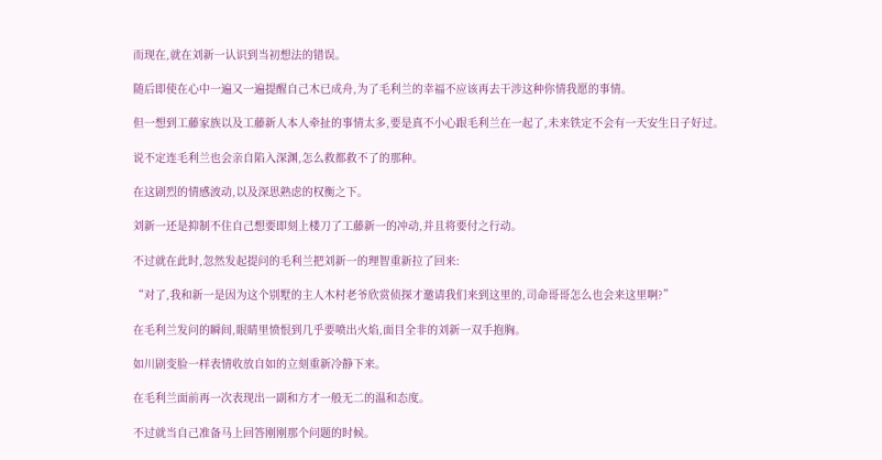而现在,就在刘新一认识到当初想法的错误。

随后即使在心中一遍又一遍提醒自己木已成舟,为了毛利兰的幸福不应该再去干涉这种你情我愿的事情。

但一想到工藤家族以及工藤新人本人牵扯的事情太多,要是真不小心跟毛利兰在一起了,未来铁定不会有一天安生日子好过。

说不定连毛利兰也会亲自陷入深渊,怎么救都救不了的那种。

在这剧烈的情感波动,以及深思熟虑的权衡之下。

刘新一还是抑制不住自己想要即刻上楼刀了工藤新一的冲动,并且将要付之行动。

不过就在此时,忽然发起提问的毛利兰把刘新一的理智重新拉了回来:

“对了,我和新一是因为这个别墅的主人木村老爷欣赏侦探才邀请我们来到这里的,司命哥哥怎么也会来这里啊?”

在毛利兰发问的瞬间,眼睛里愤恨到几乎要喷出火焰,面目全非的刘新一双手抱胸。

如川剧变脸一样表情收放自如的立刻重新冷静下来。

在毛利兰面前再一次表现出一副和方才一般无二的温和态度。

不过就当自己准备马上回答刚刚那个问题的时候。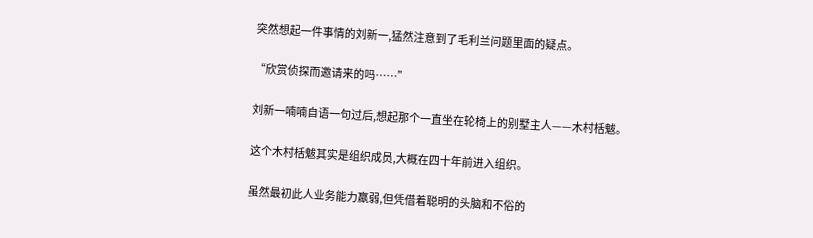突然想起一件事情的刘新一,猛然注意到了毛利兰问题里面的疑点。

“欣赏侦探而邀请来的吗……”

刘新一喃喃自语一句过后,想起那个一直坐在轮椅上的别墅主人——木村栝魃。

这个木村栝魃其实是组织成员,大概在四十年前进入组织。

虽然最初此人业务能力羸弱,但凭借着聪明的头脑和不俗的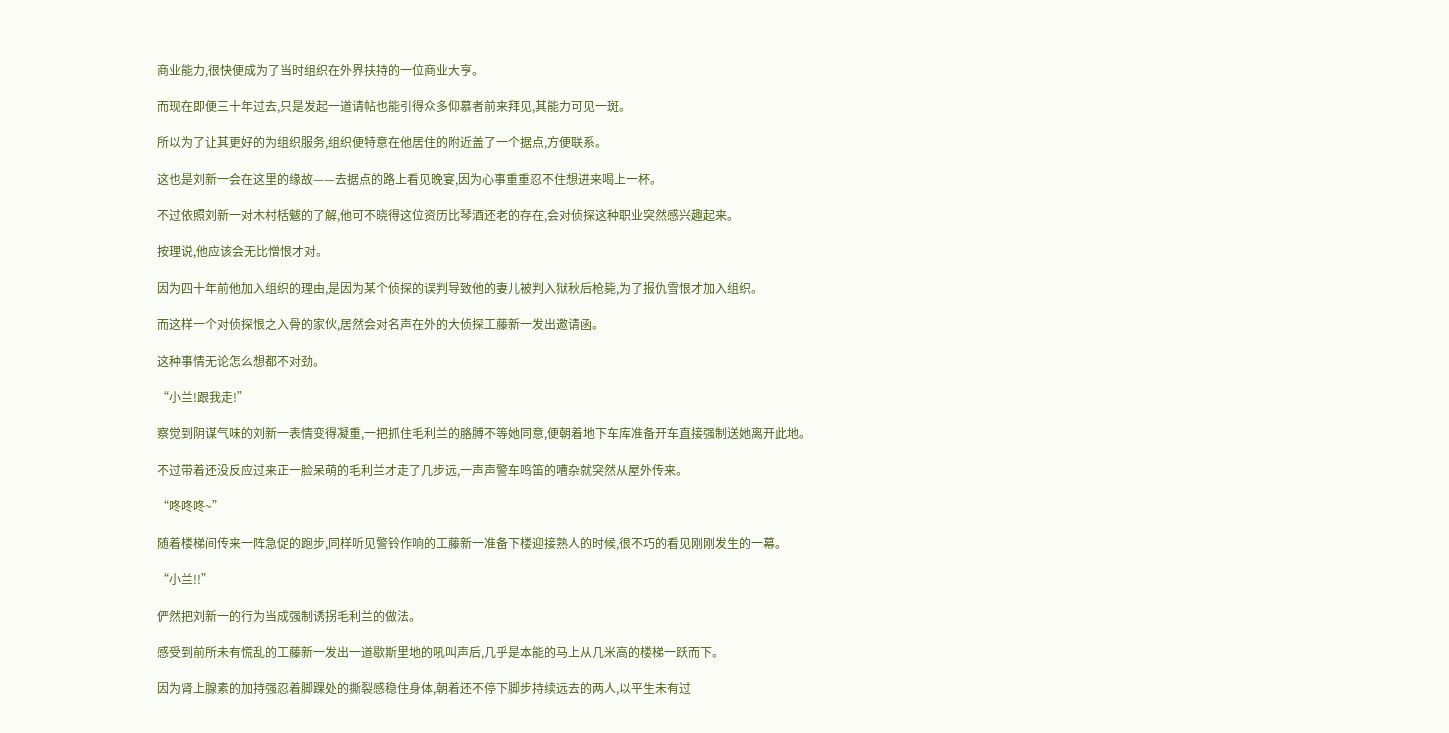商业能力,很快便成为了当时组织在外界扶持的一位商业大亨。

而现在即便三十年过去,只是发起一道请帖也能引得众多仰慕者前来拜见,其能力可见一斑。

所以为了让其更好的为组织服务,组织便特意在他居住的附近盖了一个据点,方便联系。

这也是刘新一会在这里的缘故——去据点的路上看见晚宴,因为心事重重忍不住想进来喝上一杯。

不过依照刘新一对木村栝魃的了解,他可不晓得这位资历比琴酒还老的存在,会对侦探这种职业突然感兴趣起来。

按理说,他应该会无比憎恨才对。

因为四十年前他加入组织的理由,是因为某个侦探的误判导致他的妻儿被判入狱秋后枪毙,为了报仇雪恨才加入组织。

而这样一个对侦探恨之入骨的家伙,居然会对名声在外的大侦探工藤新一发出邀请函。

这种事情无论怎么想都不对劲。

“小兰!跟我走!”

察觉到阴谋气味的刘新一表情变得凝重,一把抓住毛利兰的胳膊不等她同意,便朝着地下车库准备开车直接强制送她离开此地。

不过带着还没反应过来正一脸呆萌的毛利兰才走了几步远,一声声警车鸣笛的嘈杂就突然从屋外传来。

“咚咚咚~”

随着楼梯间传来一阵急促的跑步,同样听见警铃作响的工藤新一准备下楼迎接熟人的时候,很不巧的看见刚刚发生的一幕。

“小兰!!”

俨然把刘新一的行为当成强制诱拐毛利兰的做法。

感受到前所未有慌乱的工藤新一发出一道歇斯里地的吼叫声后,几乎是本能的马上从几米高的楼梯一跃而下。

因为肾上腺素的加持强忍着脚踝处的撕裂感稳住身体,朝着还不停下脚步持续远去的两人,以平生未有过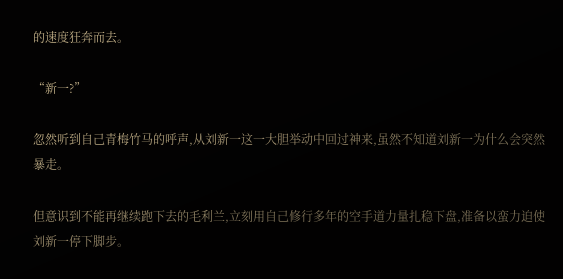的速度狂奔而去。

“新一?”

忽然听到自己青梅竹马的呼声,从刘新一这一大胆举动中回过神来,虽然不知道刘新一为什么会突然暴走。

但意识到不能再继续跑下去的毛利兰,立刻用自己修行多年的空手道力量扎稳下盘,准备以蛮力迫使刘新一停下脚步。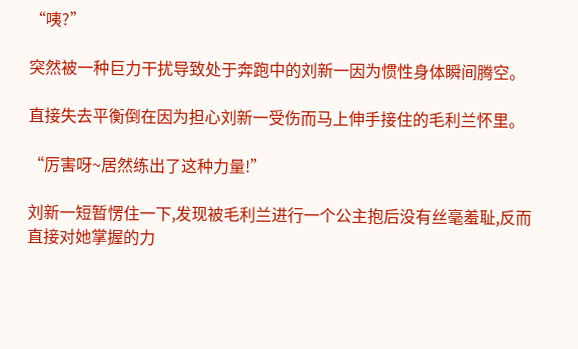“咦?”

突然被一种巨力干扰导致处于奔跑中的刘新一因为惯性身体瞬间腾空。

直接失去平衡倒在因为担心刘新一受伤而马上伸手接住的毛利兰怀里。

“厉害呀~居然练出了这种力量!”

刘新一短暂愣住一下,发现被毛利兰进行一个公主抱后没有丝毫羞耻,反而直接对她掌握的力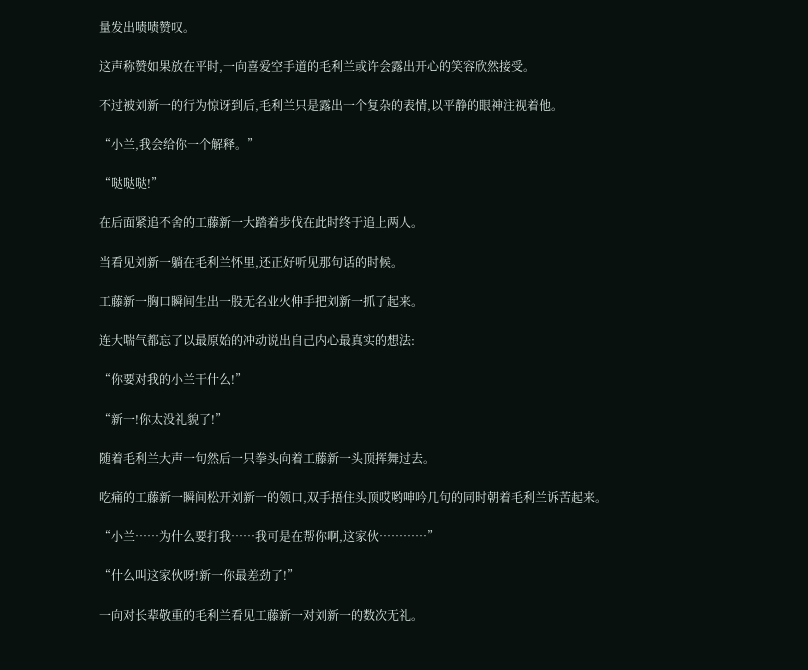量发出啧啧赞叹。

这声称赞如果放在平时,一向喜爱空手道的毛利兰或许会露出开心的笑容欣然接受。

不过被刘新一的行为惊讶到后,毛利兰只是露出一个复杂的表情,以平静的眼神注视着他。

“小兰,我会给你一个解释。”

“哒哒哒!”

在后面紧追不舍的工藤新一大踏着步伐在此时终于追上两人。

当看见刘新一躺在毛利兰怀里,还正好听见那句话的时候。

工藤新一胸口瞬间生出一股无名业火伸手把刘新一抓了起来。

连大喘气都忘了以最原始的冲动说出自己内心最真实的想法:

“你要对我的小兰干什么!”

“新一!你太没礼貌了!”

随着毛利兰大声一句然后一只拳头向着工藤新一头顶挥舞过去。

吃痛的工藤新一瞬间松开刘新一的领口,双手捂住头顶哎哟呻吟几句的同时朝着毛利兰诉苦起来。

“小兰……为什么要打我……我可是在帮你啊,这家伙…………”

“什么叫这家伙呀!新一你最差劲了!”

一向对长辈敬重的毛利兰看见工藤新一对刘新一的数次无礼。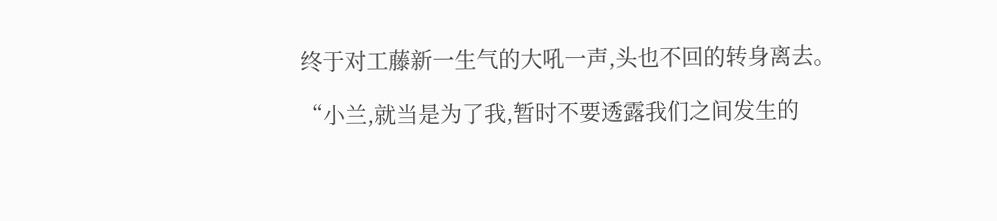终于对工藤新一生气的大吼一声,头也不回的转身离去。

“小兰,就当是为了我,暂时不要透露我们之间发生的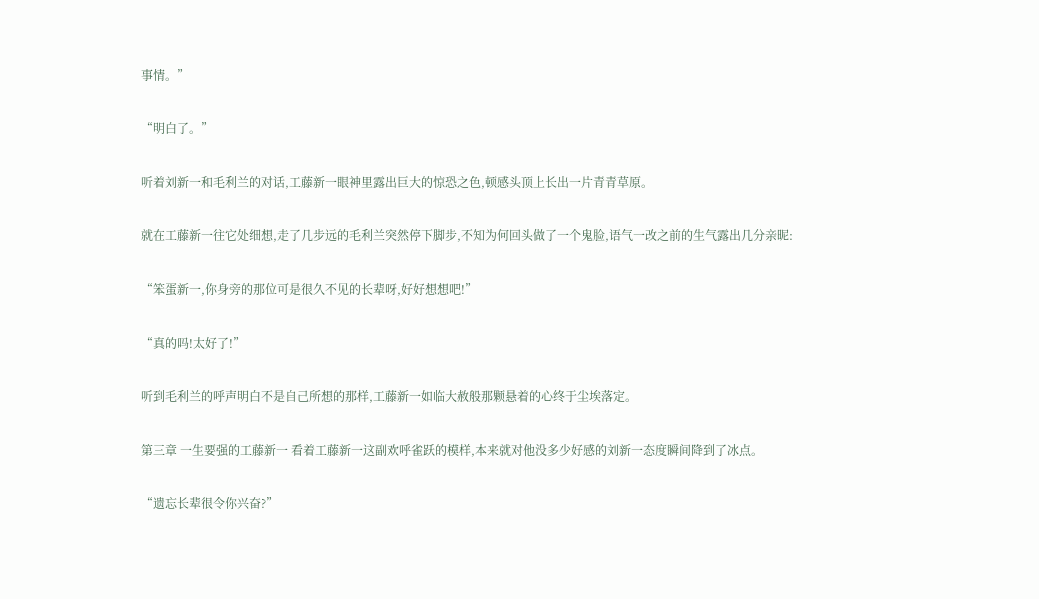事情。”

“明白了。”

听着刘新一和毛利兰的对话,工藤新一眼神里露出巨大的惊恐之色,顿感头顶上长出一片青青草原。

就在工藤新一往它处细想,走了几步远的毛利兰突然停下脚步,不知为何回头做了一个鬼脸,语气一改之前的生气露出几分亲昵:

“笨蛋新一,你身旁的那位可是很久不见的长辈呀,好好想想吧!”

“真的吗!太好了!”

听到毛利兰的呼声明白不是自己所想的那样,工藤新一如临大赦般那颗悬着的心终于尘埃落定。

第三章 一生要强的工藤新一 看着工藤新一这副欢呼雀跃的模样,本来就对他没多少好感的刘新一态度瞬间降到了冰点。

“遗忘长辈很令你兴奋?”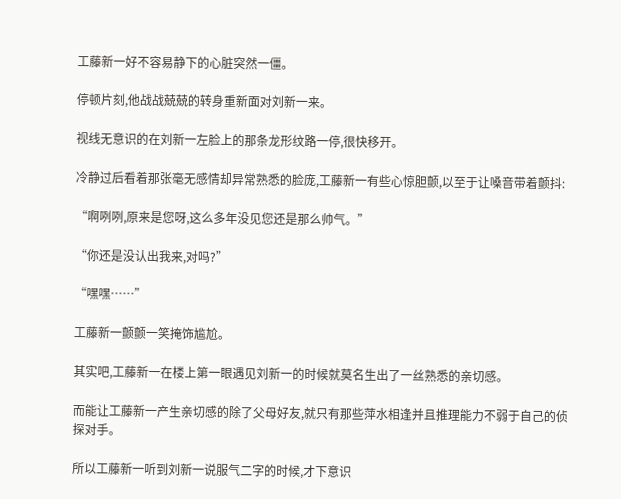工藤新一好不容易静下的心脏突然一僵。

停顿片刻,他战战兢兢的转身重新面对刘新一来。

视线无意识的在刘新一左脸上的那条龙形纹路一停,很快移开。

冷静过后看着那张毫无感情却异常熟悉的脸庞,工藤新一有些心惊胆颤,以至于让嗓音带着颤抖:

“啊咧咧,原来是您呀,这么多年没见您还是那么帅气。”

“你还是没认出我来,对吗?”

“嘿嘿……”

工藤新一颤颤一笑掩饰尴尬。

其实吧,工藤新一在楼上第一眼遇见刘新一的时候就莫名生出了一丝熟悉的亲切感。

而能让工藤新一产生亲切感的除了父母好友,就只有那些萍水相逢并且推理能力不弱于自己的侦探对手。

所以工藤新一听到刘新一说服气二字的时候,才下意识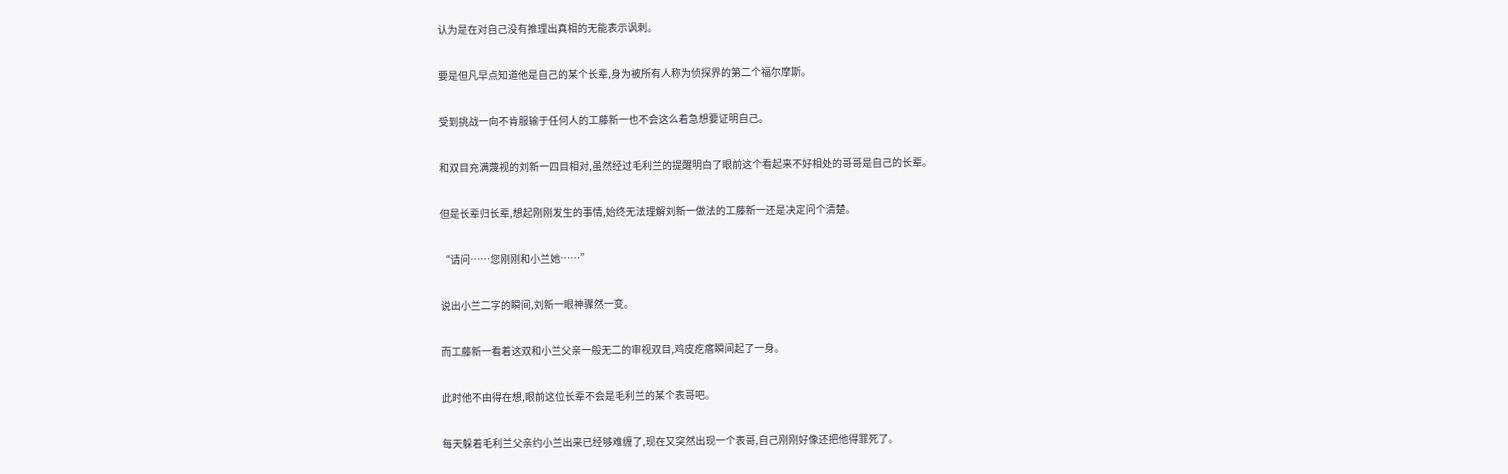认为是在对自己没有推理出真相的无能表示讽刺。

要是但凡早点知道他是自己的某个长辈,身为被所有人称为侦探界的第二个福尔摩斯。

受到挑战一向不肯服输于任何人的工藤新一也不会这么着急想要证明自己。

和双目充满蔑视的刘新一四目相对,虽然经过毛利兰的提醒明白了眼前这个看起来不好相处的哥哥是自己的长辈。

但是长辈归长辈,想起刚刚发生的事情,始终无法理解刘新一做法的工藤新一还是决定问个清楚。

“请问……您刚刚和小兰她……”

说出小兰二字的瞬间,刘新一眼神骤然一变。

而工藤新一看着这双和小兰父亲一般无二的审视双目,鸡皮疙瘩瞬间起了一身。

此时他不由得在想,眼前这位长辈不会是毛利兰的某个表哥吧。

每天躲着毛利兰父亲约小兰出来已经够难缠了,现在又突然出现一个表哥,自己刚刚好像还把他得罪死了。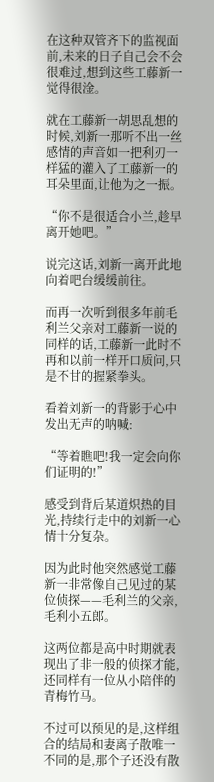在这种双管齐下的监视面前,未来的日子自己会不会很难过,想到这些工藤新一觉得很淦。

就在工藤新一胡思乱想的时候,刘新一那听不出一丝感情的声音如一把利刃一样猛的灌入了工藤新一的耳朵里面,让他为之一振。

“你不是很适合小兰,趁早离开她吧。”

说完这话,刘新一离开此地向着吧台缓缓前往。

而再一次听到很多年前毛利兰父亲对工藤新一说的同样的话,工藤新一此时不再和以前一样开口质问,只是不甘的握紧拳头。

看着刘新一的背影于心中发出无声的呐喊:

“等着瞧吧!我一定会向你们证明的!”

感受到背后某道炽热的目光,持续行走中的刘新一心情十分复杂。

因为此时他突然感觉工藤新一非常像自己见过的某位侦探——毛利兰的父亲,毛利小五郎。

这两位都是高中时期就表现出了非一般的侦探才能,还同样有一位从小陪伴的青梅竹马。

不过可以预见的是,这样组合的结局和妻离子散唯一不同的是,那个子还没有散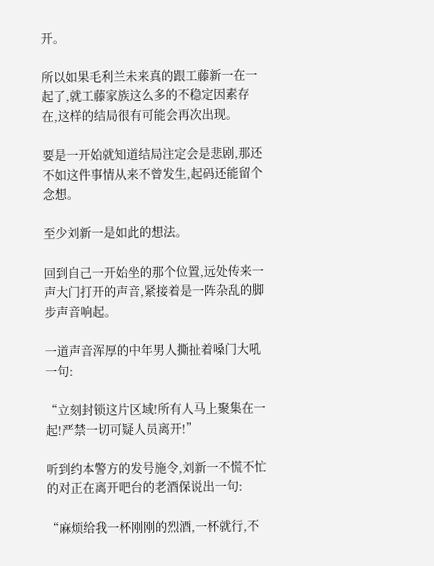开。

所以如果毛利兰未来真的跟工藤新一在一起了,就工藤家族这么多的不稳定因素存在,这样的结局很有可能会再次出现。

要是一开始就知道结局注定会是悲剧,那还不如这件事情从来不曾发生,起码还能留个念想。

至少刘新一是如此的想法。

回到自己一开始坐的那个位置,远处传来一声大门打开的声音,紧接着是一阵杂乱的脚步声音响起。

一道声音浑厚的中年男人撕扯着嗓门大吼一句:

“立刻封锁这片区域!所有人马上聚集在一起!严禁一切可疑人员离开!”

听到约本警方的发号施令,刘新一不慌不忙的对正在离开吧台的老酒保说出一句:

“麻烦给我一杯刚刚的烈酒,一杯就行,不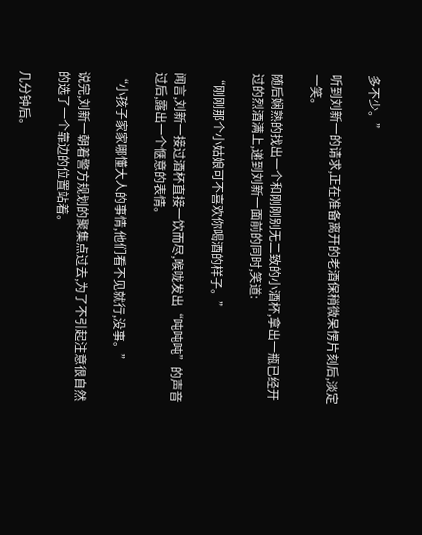多不少。”

听到刘新一的请求,正在准备离开的老酒保稍微呆愣片刻后,淡定一笑。

随后娴熟的找出一个和刚刚别无二致的小酒杯,拿出一瓶已经开过的烈酒满上,递到刘新一面前的同时,笑道:

“刚刚那个小姑娘可不喜欢你喝酒的样子。”

闻言,刘新一接过酒杯直接一饮而尽,喉咙发出“吨吨吨”的声音过后,露出一个惬意的表情。

“小孩子家家哪懂大人的事情,他们看不见就行,没事。”

说完,刘新一朝着警方规划的聚集点过去,为了不引起注意很自然的选了一个靠边的位置站着。

几分钟后。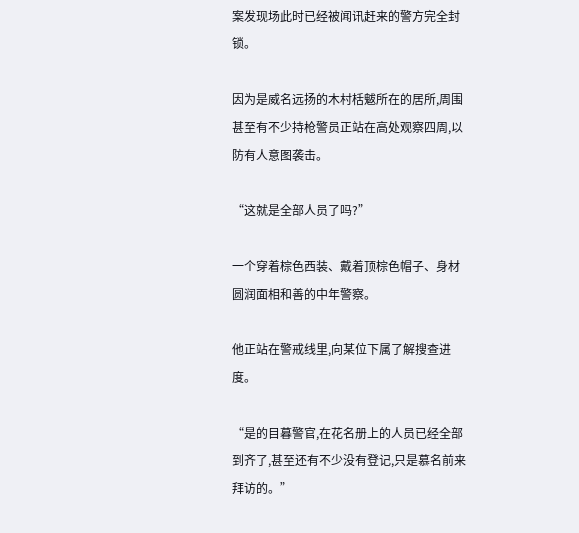案发现场此时已经被闻讯赶来的警方完全封锁。

因为是威名远扬的木村栝魃所在的居所,周围甚至有不少持枪警员正站在高处观察四周,以防有人意图袭击。

“这就是全部人员了吗?”

一个穿着棕色西装、戴着顶棕色帽子、身材圆润面相和善的中年警察。

他正站在警戒线里,向某位下属了解搜查进度。

“是的目暮警官,在花名册上的人员已经全部到齐了,甚至还有不少没有登记,只是慕名前来拜访的。”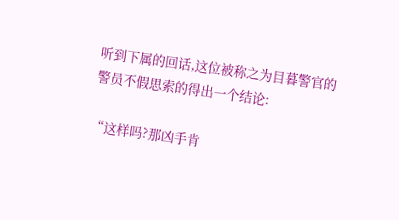听到下属的回话,这位被称之为目暮警官的警员不假思索的得出一个结论:

“这样吗?那凶手肯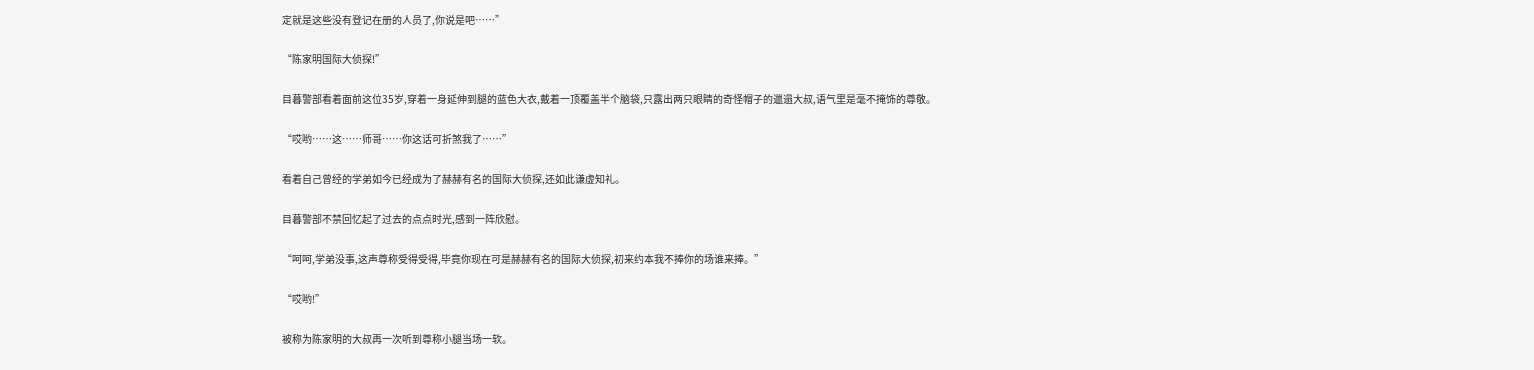定就是这些没有登记在册的人员了,你说是吧……”

“陈家明国际大侦探!”

目暮警部看着面前这位35岁,穿着一身延伸到腿的蓝色大衣,戴着一顶覆盖半个脑袋,只露出两只眼睛的奇怪帽子的邋遢大叔,语气里是毫不掩饰的尊敬。

“哎哟……这……师哥……你这话可折煞我了……”

看着自己曾经的学弟如今已经成为了赫赫有名的国际大侦探,还如此谦虚知礼。

目暮警部不禁回忆起了过去的点点时光,感到一阵欣慰。

“呵呵,学弟没事,这声尊称受得受得,毕竟你现在可是赫赫有名的国际大侦探,初来约本我不捧你的场谁来捧。”

“哎哟!”

被称为陈家明的大叔再一次听到尊称小腿当场一软。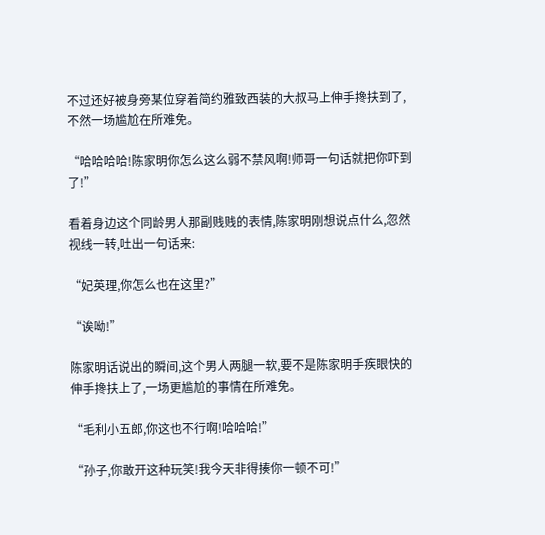不过还好被身旁某位穿着简约雅致西装的大叔马上伸手搀扶到了,不然一场尴尬在所难免。

“哈哈哈哈!陈家明你怎么这么弱不禁风啊!师哥一句话就把你吓到了!”

看着身边这个同龄男人那副贱贱的表情,陈家明刚想说点什么,忽然视线一转,吐出一句话来:

“妃英理,你怎么也在这里?”

“诶呦!”

陈家明话说出的瞬间,这个男人两腿一软,要不是陈家明手疾眼快的伸手搀扶上了,一场更尴尬的事情在所难免。

“毛利小五郎,你这也不行啊!哈哈哈!”

“孙子,你敢开这种玩笑!我今天非得揍你一顿不可!”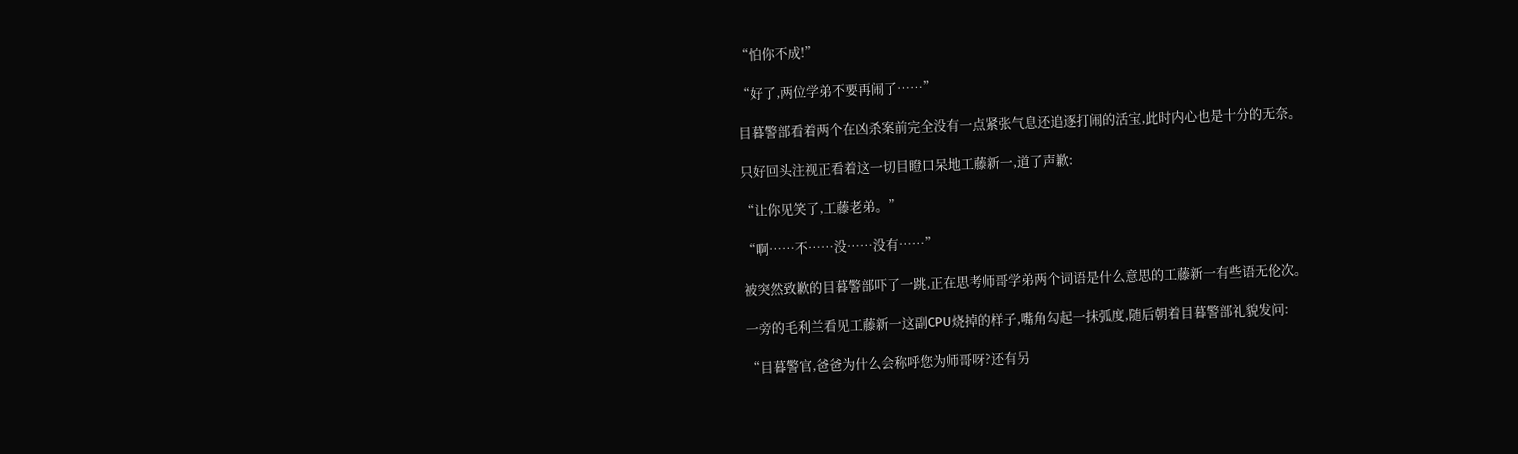“怕你不成!”

“好了,两位学弟不要再闹了……”

目暮警部看着两个在凶杀案前完全没有一点紧张气息还追逐打闹的活宝,此时内心也是十分的无奈。

只好回头注视正看着这一切目瞪口呆地工藤新一,道了声歉:

“让你见笑了,工藤老弟。”

“啊……不……没……没有……”

被突然致歉的目暮警部吓了一跳,正在思考师哥学弟两个词语是什么意思的工藤新一有些语无伦次。

一旁的毛利兰看见工藤新一这副CPU烧掉的样子,嘴角勾起一抹弧度,随后朝着目暮警部礼貌发问:

“目暮警官,爸爸为什么会称呼您为师哥呀?还有另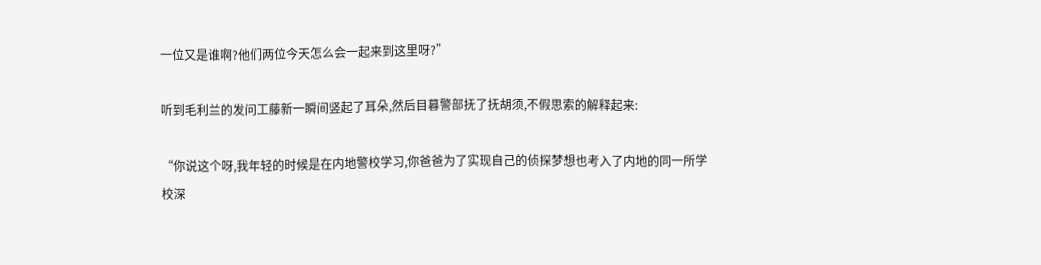一位又是谁啊?他们两位今天怎么会一起来到这里呀?”

听到毛利兰的发问工藤新一瞬间竖起了耳朵,然后目暮警部抚了抚胡须,不假思索的解释起来:

“你说这个呀,我年轻的时候是在内地警校学习,你爸爸为了实现自己的侦探梦想也考入了内地的同一所学校深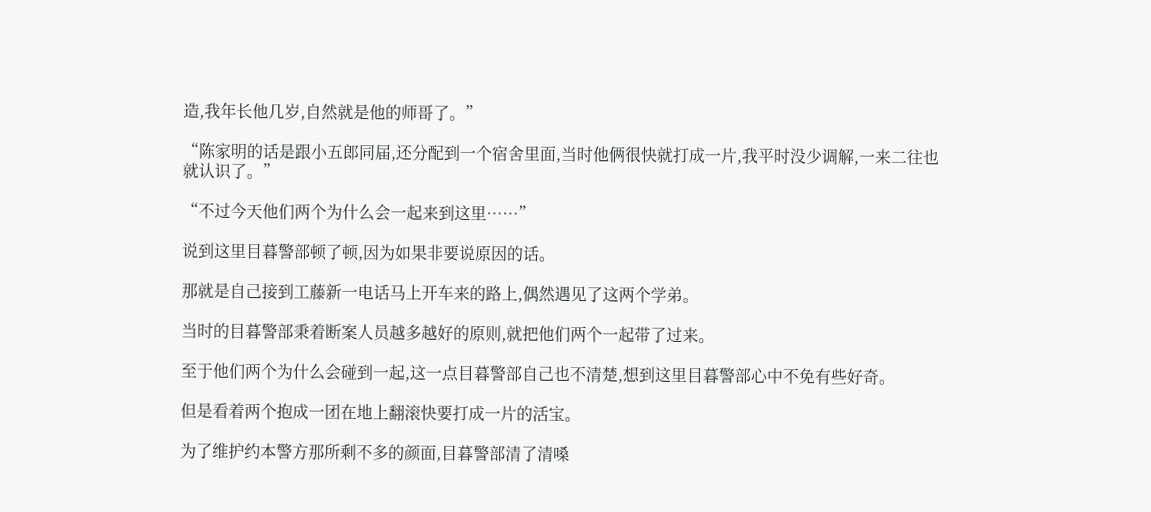造,我年长他几岁,自然就是他的师哥了。”

“陈家明的话是跟小五郎同届,还分配到一个宿舍里面,当时他俩很快就打成一片,我平时没少调解,一来二往也就认识了。”

“不过今天他们两个为什么会一起来到这里……”

说到这里目暮警部顿了顿,因为如果非要说原因的话。

那就是自己接到工藤新一电话马上开车来的路上,偶然遇见了这两个学弟。

当时的目暮警部秉着断案人员越多越好的原则,就把他们两个一起带了过来。

至于他们两个为什么会碰到一起,这一点目暮警部自己也不清楚,想到这里目暮警部心中不免有些好奇。

但是看着两个抱成一团在地上翻滚快要打成一片的活宝。

为了维护约本警方那所剩不多的颜面,目暮警部清了清嗓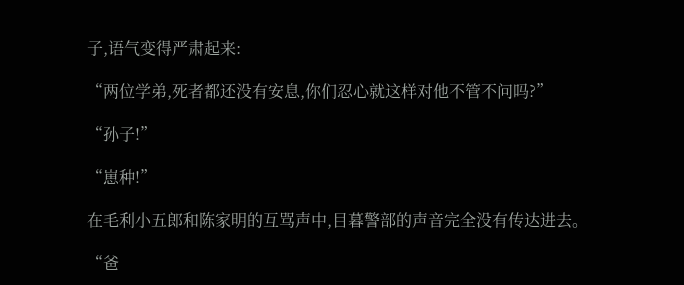子,语气变得严肃起来:

“两位学弟,死者都还没有安息,你们忍心就这样对他不管不问吗?”

“孙子!”

“崽种!”

在毛利小五郎和陈家明的互骂声中,目暮警部的声音完全没有传达进去。

“爸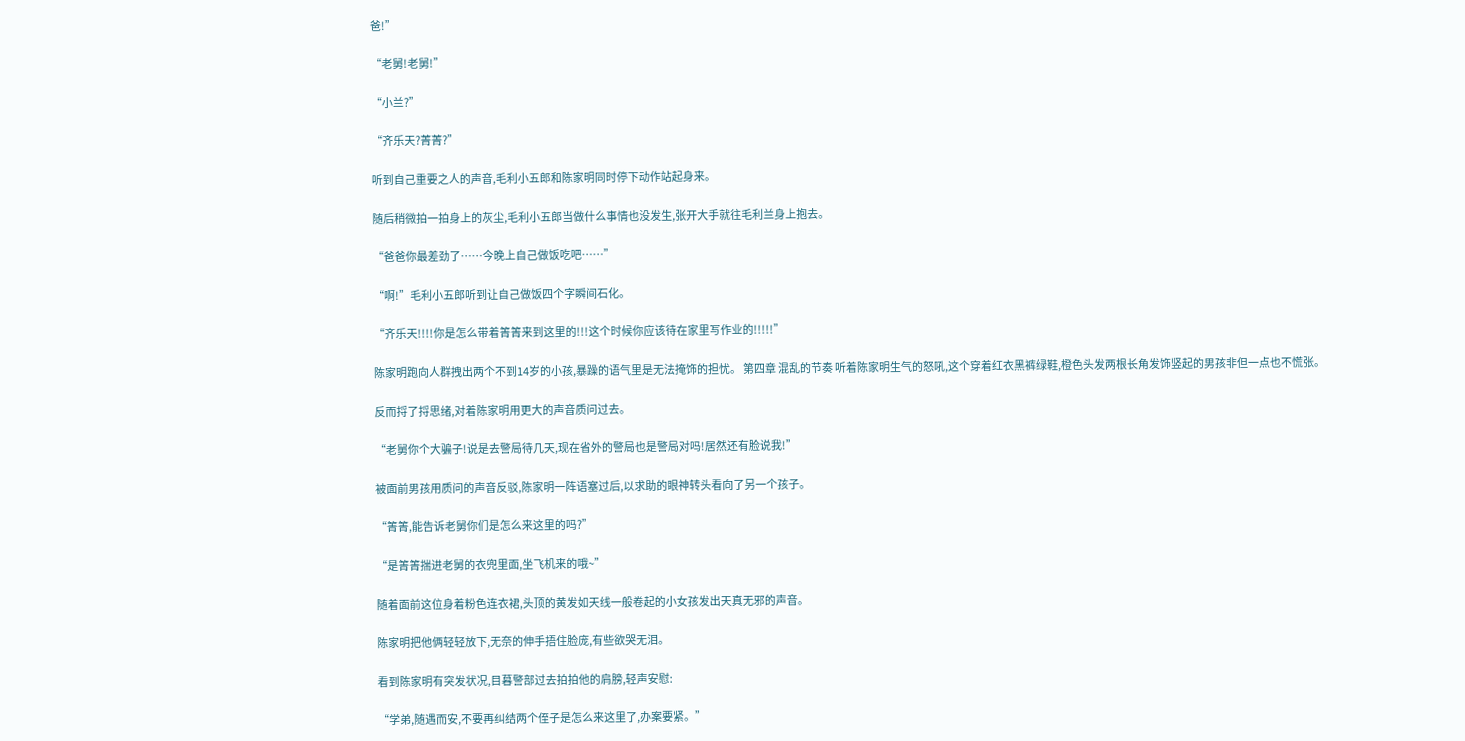爸!”

“老舅!老舅!”

“小兰?”

“齐乐天?菁菁?”

听到自己重要之人的声音,毛利小五郎和陈家明同时停下动作站起身来。

随后稍微拍一拍身上的灰尘,毛利小五郎当做什么事情也没发生,张开大手就往毛利兰身上抱去。

“爸爸你最差劲了……今晚上自己做饭吃吧……”

“啊!”毛利小五郎听到让自己做饭四个字瞬间石化。

“齐乐天!!!!你是怎么带着箐箐来到这里的!!!这个时候你应该待在家里写作业的!!!!!”

陈家明跑向人群拽出两个不到14岁的小孩,暴躁的语气里是无法掩饰的担忧。 第四章 混乱的节奏 听着陈家明生气的怒吼,这个穿着红衣黑裤绿鞋,橙色头发两根长角发饰竖起的男孩非但一点也不慌张。

反而捋了捋思绪,对着陈家明用更大的声音质问过去。

“老舅你个大骗子!说是去警局待几天,现在省外的警局也是警局对吗!居然还有脸说我!”

被面前男孩用质问的声音反驳,陈家明一阵语塞过后,以求助的眼神转头看向了另一个孩子。

“箐箐,能告诉老舅你们是怎么来这里的吗?”

“是箐箐揣进老舅的衣兜里面,坐飞机来的哦~”

随着面前这位身着粉色连衣裙,头顶的黄发如天线一般卷起的小女孩发出天真无邪的声音。

陈家明把他俩轻轻放下,无奈的伸手捂住脸庞,有些欲哭无泪。

看到陈家明有突发状况,目暮警部过去拍拍他的肩膀,轻声安慰:

“学弟,随遇而安,不要再纠结两个侄子是怎么来这里了,办案要紧。”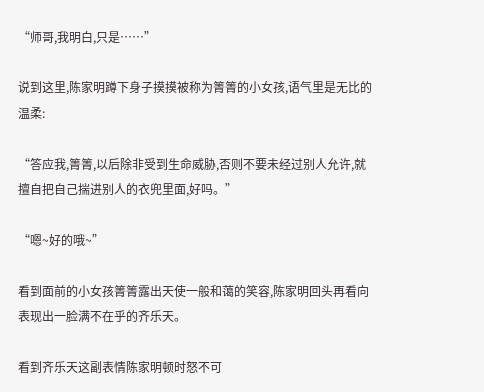“师哥,我明白,只是……”

说到这里,陈家明蹲下身子摸摸被称为箐箐的小女孩,语气里是无比的温柔:

“答应我,箐箐,以后除非受到生命威胁,否则不要未经过别人允许,就擅自把自己揣进别人的衣兜里面,好吗。”

“嗯~好的哦~”

看到面前的小女孩箐箐露出天使一般和蔼的笑容,陈家明回头再看向表现出一脸满不在乎的齐乐天。

看到齐乐天这副表情陈家明顿时怒不可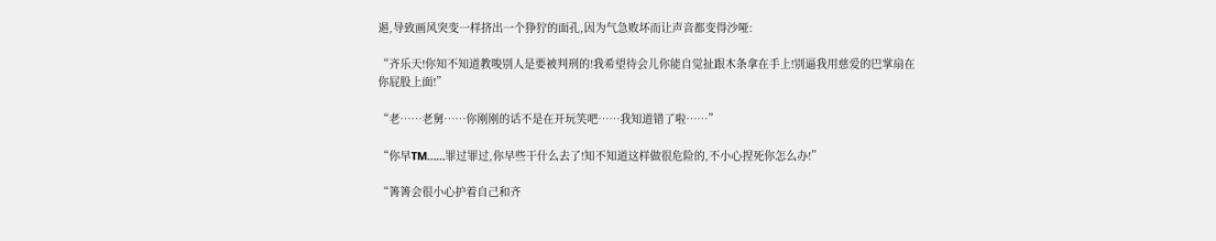遏,导致画风突变一样挤出一个狰狞的面孔,因为气急败坏而让声音都变得沙哑:

“齐乐天!你知不知道教唆别人是要被判刑的!我希望待会儿你能自觉扯跟木条拿在手上!别逼我用慈爱的巴掌扇在你屁股上面!”

“老……老舅……你刚刚的话不是在开玩笑吧……我知道错了啦……”

“你早TM……罪过罪过,你早些干什么去了!知不知道这样做很危险的,不小心捏死你怎么办!”

“箐箐会很小心护着自己和齐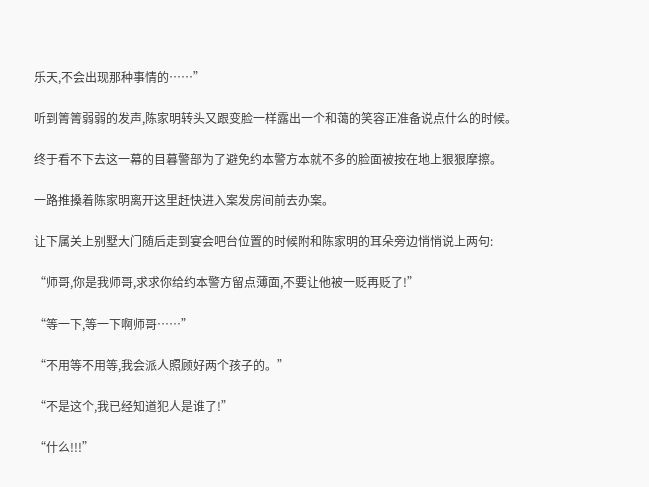乐天,不会出现那种事情的……”

听到箐箐弱弱的发声,陈家明转头又跟变脸一样露出一个和蔼的笑容正准备说点什么的时候。

终于看不下去这一幕的目暮警部为了避免约本警方本就不多的脸面被按在地上狠狠摩擦。

一路推搡着陈家明离开这里赶快进入案发房间前去办案。

让下属关上别墅大门随后走到宴会吧台位置的时候附和陈家明的耳朵旁边悄悄说上两句:

“师哥,你是我师哥,求求你给约本警方留点薄面,不要让他被一贬再贬了!”

“等一下,等一下啊师哥……”

“不用等不用等,我会派人照顾好两个孩子的。”

“不是这个,我已经知道犯人是谁了!”

“什么!!!”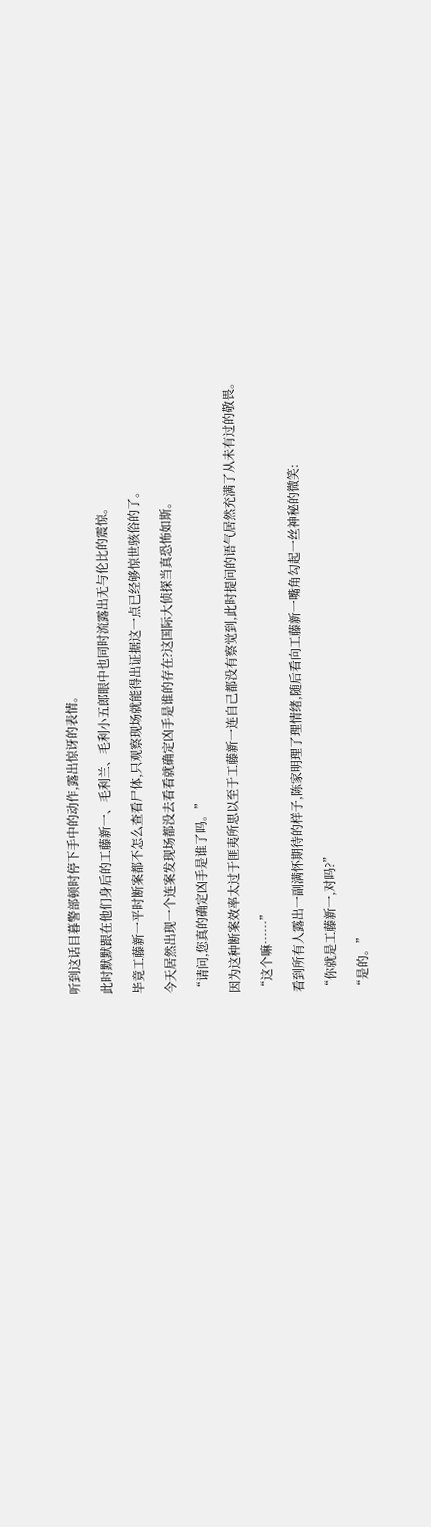听到这话目暮警部顿时停下手中的动作,露出惊讶的表情。

此时默默跟在他们身后的工藤新一、毛利兰、毛利小五郎眼中也同时流露出无与伦比的震惊。

毕竟工藤新一平时断案都不怎么查看尸体,只观察现场就能得出证据这一点已经够惊世骇俗的了。

今天居然出现一个连案发现场都没去看看就确定凶手是谁的存在?这国际大侦探当真恐怖如斯。

“请问,您真的确定凶手是谁了吗。”

因为这种断案效率太过于匪夷所思以至于工藤新一连自己都没有察觉到,此时提问的语气居然充满了从未有过的敬畏。

“这个嘛……”

看到所有人露出一副满怀期待的样子,陈家明理了理情绪,随后看向工藤新一嘴角勾起一丝神秘的微笑:

“你就是工藤新一,对吗?”

“是的。”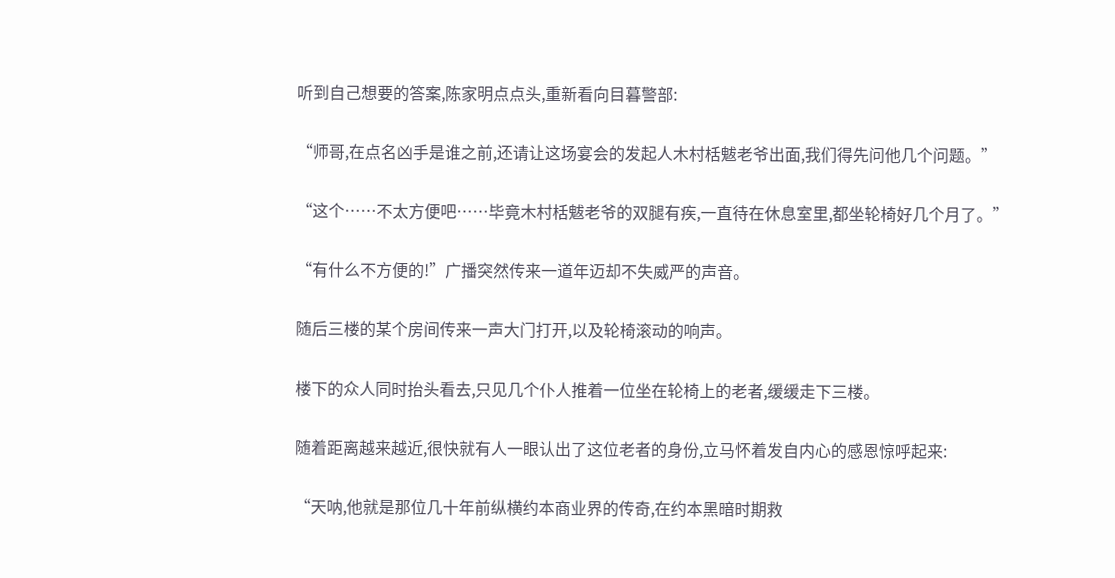听到自己想要的答案,陈家明点点头,重新看向目暮警部:

“师哥,在点名凶手是谁之前,还请让这场宴会的发起人木村栝魃老爷出面,我们得先问他几个问题。”

“这个……不太方便吧……毕竟木村栝魃老爷的双腿有疾,一直待在休息室里,都坐轮椅好几个月了。”

“有什么不方便的!”广播突然传来一道年迈却不失威严的声音。

随后三楼的某个房间传来一声大门打开,以及轮椅滚动的响声。

楼下的众人同时抬头看去,只见几个仆人推着一位坐在轮椅上的老者,缓缓走下三楼。

随着距离越来越近,很快就有人一眼认出了这位老者的身份,立马怀着发自内心的感恩惊呼起来:

“天呐,他就是那位几十年前纵横约本商业界的传奇,在约本黑暗时期救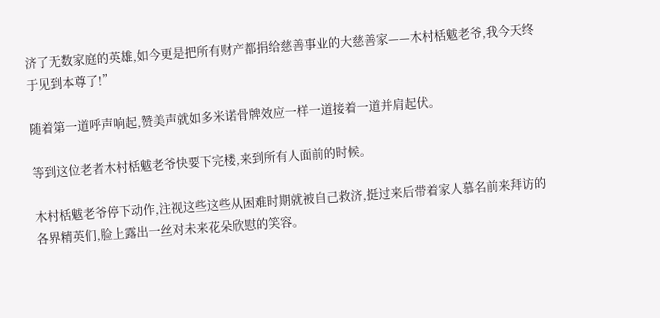济了无数家庭的英雄,如今更是把所有财产都捐给慈善事业的大慈善家——木村栝魃老爷,我今天终于见到本尊了!”

随着第一道呼声响起,赞美声就如多米诺骨牌效应一样一道接着一道并肩起伏。

等到这位老者木村栝魃老爷快要下完楼,来到所有人面前的时候。

木村栝魃老爷停下动作,注视这些这些从困难时期就被自己救济,挺过来后带着家人慕名前来拜访的各界精英们,脸上露出一丝对未来花朵欣慰的笑容。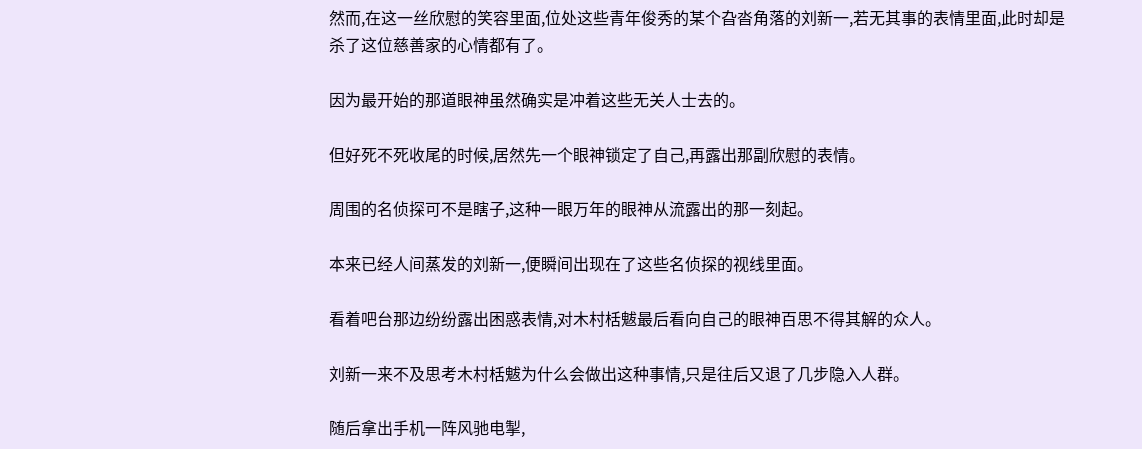然而,在这一丝欣慰的笑容里面,位处这些青年俊秀的某个旮沓角落的刘新一,若无其事的表情里面,此时却是杀了这位慈善家的心情都有了。

因为最开始的那道眼神虽然确实是冲着这些无关人士去的。

但好死不死收尾的时候,居然先一个眼神锁定了自己,再露出那副欣慰的表情。

周围的名侦探可不是瞎子,这种一眼万年的眼神从流露出的那一刻起。

本来已经人间蒸发的刘新一,便瞬间出现在了这些名侦探的视线里面。

看着吧台那边纷纷露出困惑表情,对木村栝魃最后看向自己的眼神百思不得其解的众人。

刘新一来不及思考木村栝魃为什么会做出这种事情,只是往后又退了几步隐入人群。

随后拿出手机一阵风驰电掣,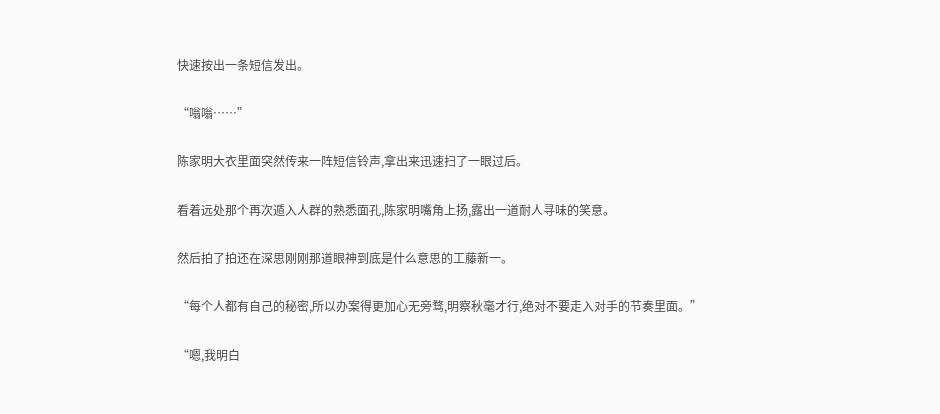快速按出一条短信发出。

“嗡嗡……”

陈家明大衣里面突然传来一阵短信铃声,拿出来迅速扫了一眼过后。

看着远处那个再次遁入人群的熟悉面孔,陈家明嘴角上扬,露出一道耐人寻味的笑意。

然后拍了拍还在深思刚刚那道眼神到底是什么意思的工藤新一。

“每个人都有自己的秘密,所以办案得更加心无旁骛,明察秋毫才行,绝对不要走入对手的节奏里面。”

“嗯,我明白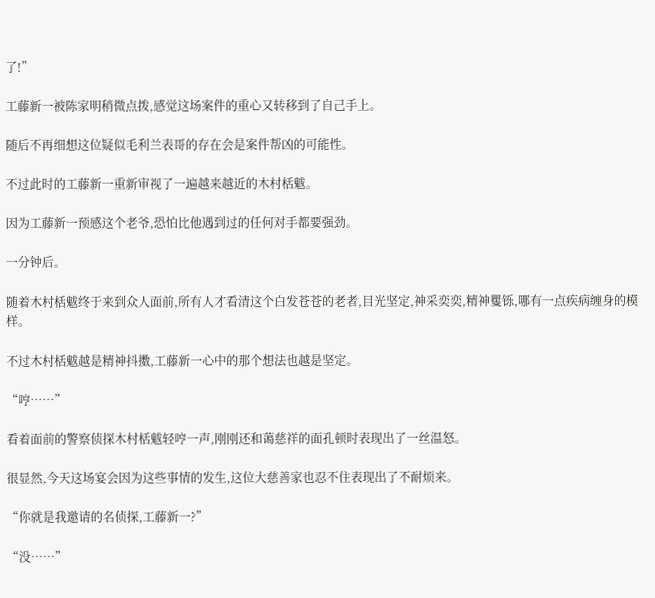了!”

工藤新一被陈家明稍微点拨,感觉这场案件的重心又转移到了自己手上。

随后不再细想这位疑似毛利兰表哥的存在会是案件帮凶的可能性。

不过此时的工藤新一重新审视了一遍越来越近的木村栝魃。

因为工藤新一预感这个老爷,恐怕比他遇到过的任何对手都要强劲。

一分钟后。

随着木村栝魃终于来到众人面前,所有人才看清这个白发苍苍的老者,目光坚定,神采奕奕,精神矍铄,哪有一点疾病缠身的模样。

不过木村栝魃越是精神抖擞,工藤新一心中的那个想法也越是坚定。

“哼……”

看着面前的警察侦探木村栝魃轻哼一声,刚刚还和蔼慈祥的面孔顿时表现出了一丝温怒。

很显然,今天这场宴会因为这些事情的发生,这位大慈善家也忍不住表现出了不耐烦来。

“你就是我邀请的名侦探,工藤新一?”

“没……”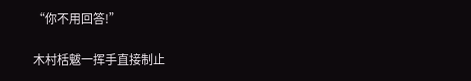“你不用回答!”

木村栝魃一挥手直接制止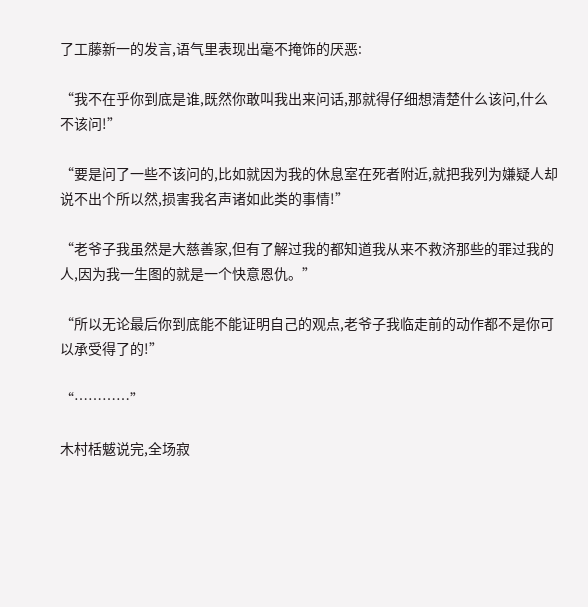了工藤新一的发言,语气里表现出毫不掩饰的厌恶:

“我不在乎你到底是谁,既然你敢叫我出来问话,那就得仔细想清楚什么该问,什么不该问!”

“要是问了一些不该问的,比如就因为我的休息室在死者附近,就把我列为嫌疑人却说不出个所以然,损害我名声诸如此类的事情!”

“老爷子我虽然是大慈善家,但有了解过我的都知道我从来不救济那些的罪过我的人,因为我一生图的就是一个快意恩仇。”

“所以无论最后你到底能不能证明自己的观点,老爷子我临走前的动作都不是你可以承受得了的!”

“…………”

木村栝魃说完,全场寂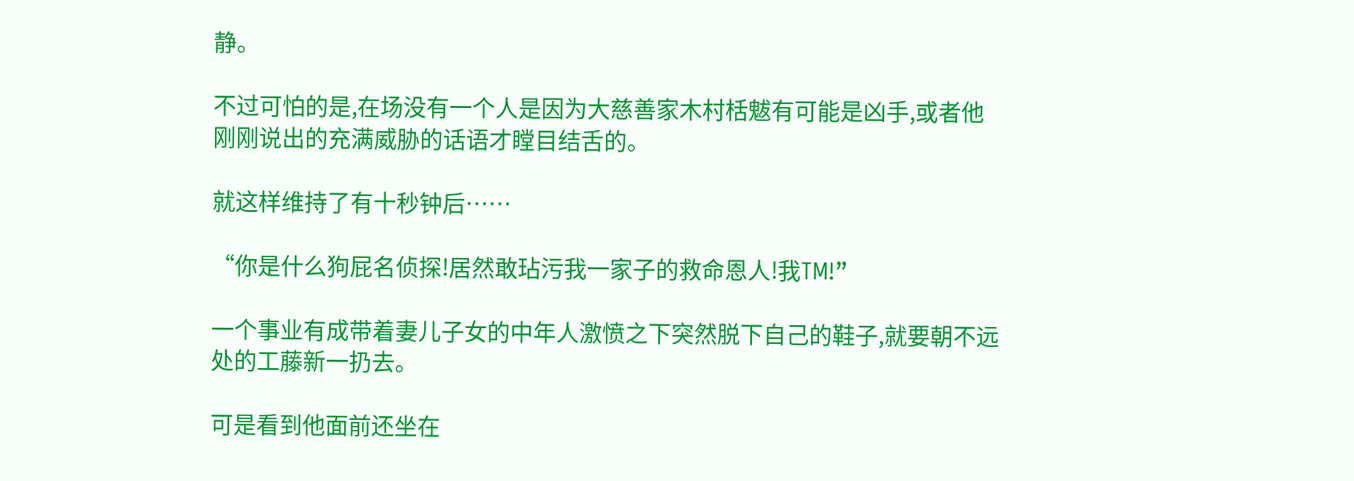静。

不过可怕的是,在场没有一个人是因为大慈善家木村栝魃有可能是凶手,或者他刚刚说出的充满威胁的话语才瞠目结舌的。

就这样维持了有十秒钟后……

“你是什么狗屁名侦探!居然敢玷污我一家子的救命恩人!我TM!”

一个事业有成带着妻儿子女的中年人激愤之下突然脱下自己的鞋子,就要朝不远处的工藤新一扔去。

可是看到他面前还坐在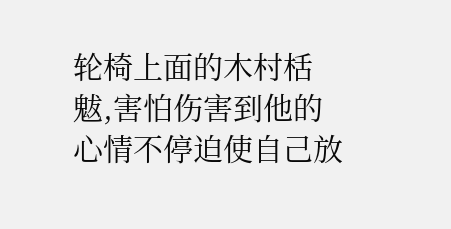轮椅上面的木村栝魃,害怕伤害到他的心情不停迫使自己放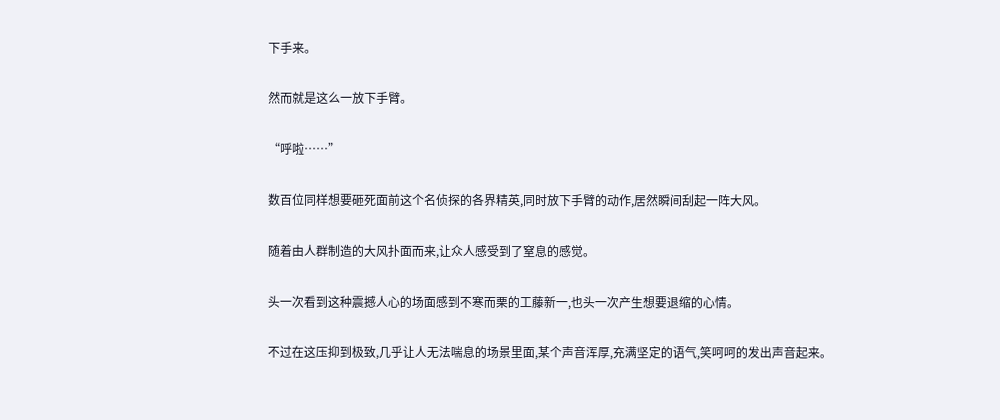下手来。

然而就是这么一放下手臂。

“呼啦……”

数百位同样想要砸死面前这个名侦探的各界精英,同时放下手臂的动作,居然瞬间刮起一阵大风。

随着由人群制造的大风扑面而来,让众人感受到了窒息的感觉。

头一次看到这种震撼人心的场面感到不寒而栗的工藤新一,也头一次产生想要退缩的心情。

不过在这压抑到极致,几乎让人无法喘息的场景里面,某个声音浑厚,充满坚定的语气,笑呵呵的发出声音起来。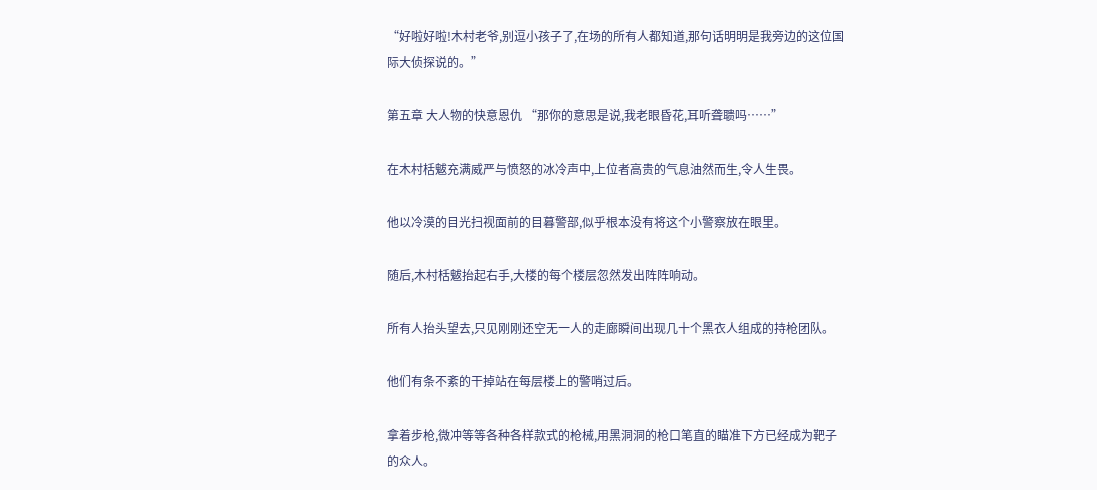“好啦好啦!木村老爷,别逗小孩子了,在场的所有人都知道,那句话明明是我旁边的这位国际大侦探说的。”

第五章 大人物的快意恩仇 “那你的意思是说,我老眼昏花,耳听聋聩吗……”

在木村栝魃充满威严与愤怒的冰冷声中,上位者高贵的气息油然而生,令人生畏。

他以冷漠的目光扫视面前的目暮警部,似乎根本没有将这个小警察放在眼里。

随后,木村栝魃抬起右手,大楼的每个楼层忽然发出阵阵响动。

所有人抬头望去,只见刚刚还空无一人的走廊瞬间出现几十个黑衣人组成的持枪团队。

他们有条不紊的干掉站在每层楼上的警哨过后。

拿着步枪,微冲等等各种各样款式的枪械,用黑洞洞的枪口笔直的瞄准下方已经成为靶子的众人。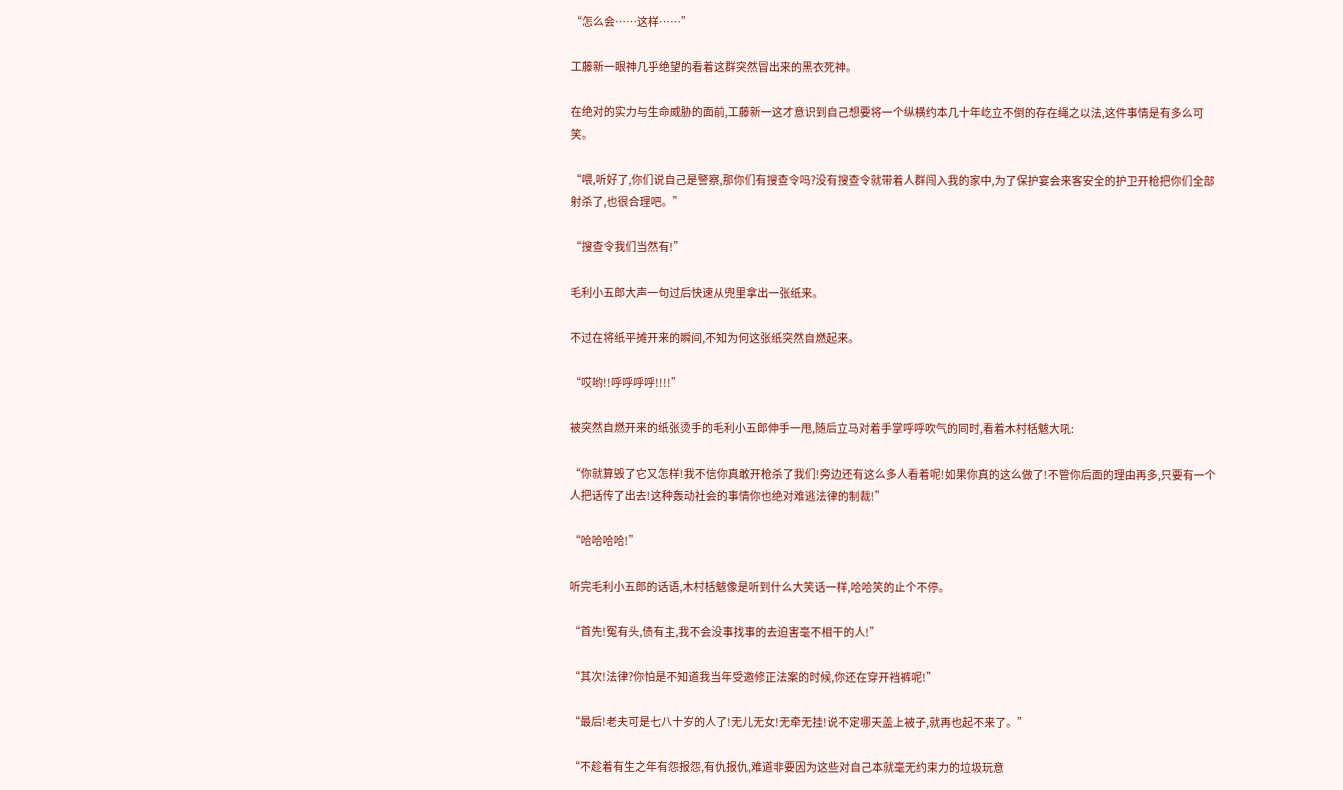“怎么会……这样……”

工藤新一眼神几乎绝望的看着这群突然冒出来的黑衣死神。

在绝对的实力与生命威胁的面前,工藤新一这才意识到自己想要将一个纵横约本几十年屹立不倒的存在绳之以法,这件事情是有多么可笑。

“喂,听好了,你们说自己是警察,那你们有搜查令吗?没有搜查令就带着人群闯入我的家中,为了保护宴会来客安全的护卫开枪把你们全部射杀了,也很合理吧。”

“搜查令我们当然有!”

毛利小五郎大声一句过后快速从兜里拿出一张纸来。

不过在将纸平摊开来的瞬间,不知为何这张纸突然自燃起来。

“哎哟!!呼呼呼呼!!!!”

被突然自燃开来的纸张烫手的毛利小五郎伸手一甩,随后立马对着手掌呼呼吹气的同时,看着木村栝魃大吼:

“你就算毁了它又怎样!我不信你真敢开枪杀了我们!旁边还有这么多人看着呢!如果你真的这么做了!不管你后面的理由再多,只要有一个人把话传了出去!这种轰动社会的事情你也绝对难逃法律的制裁!”

“哈哈哈哈!”

听完毛利小五郎的话语,木村栝魃像是听到什么大笑话一样,哈哈笑的止个不停。

“首先!冤有头,债有主,我不会没事找事的去迫害毫不相干的人!”

“其次!法律?你怕是不知道我当年受邀修正法案的时候,你还在穿开裆裤呢!”

“最后!老夫可是七八十岁的人了!无儿无女!无牵无挂!说不定哪天盖上被子,就再也起不来了。”

“不趁着有生之年有怨报怨,有仇报仇,难道非要因为这些对自己本就毫无约束力的垃圾玩意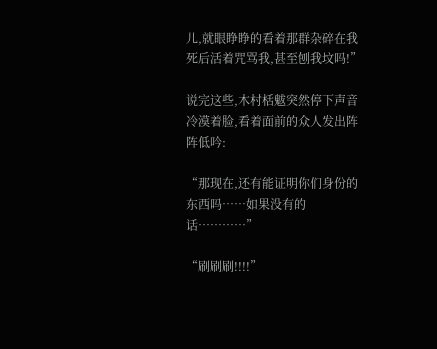儿,就眼睁睁的看着那群杂碎在我死后活着咒骂我,甚至刨我坟吗!”

说完这些,木村栝魃突然停下声音冷漠着脸,看着面前的众人发出阵阵低吟:

“那现在,还有能证明你们身份的东西吗……如果没有的话…………”

“刷刷刷!!!!”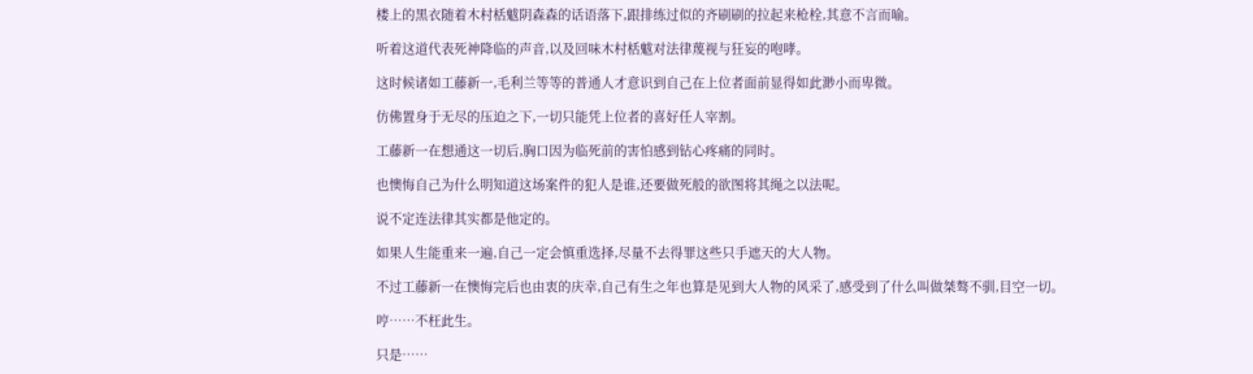楼上的黑衣随着木村栝魃阴森森的话语落下,跟排练过似的齐刷刷的拉起来枪栓,其意不言而喻。

听着这道代表死神降临的声音,以及回味木村栝魃对法律蔑视与狂妄的咆哮。

这时候诸如工藤新一,毛利兰等等的普通人才意识到自己在上位者面前显得如此渺小而卑微。

仿佛置身于无尽的压迫之下,一切只能凭上位者的喜好任人宰割。

工藤新一在想通这一切后,胸口因为临死前的害怕感到钻心疼痛的同时。

也懊悔自己为什么明知道这场案件的犯人是谁,还要做死般的欲图将其绳之以法呢。

说不定连法律其实都是他定的。

如果人生能重来一遍,自己一定会慎重选择,尽量不去得罪这些只手遮天的大人物。

不过工藤新一在懊悔完后也由衷的庆幸,自己有生之年也算是见到大人物的风采了,感受到了什么叫做桀骜不驯,目空一切。

哼……不枉此生。

只是……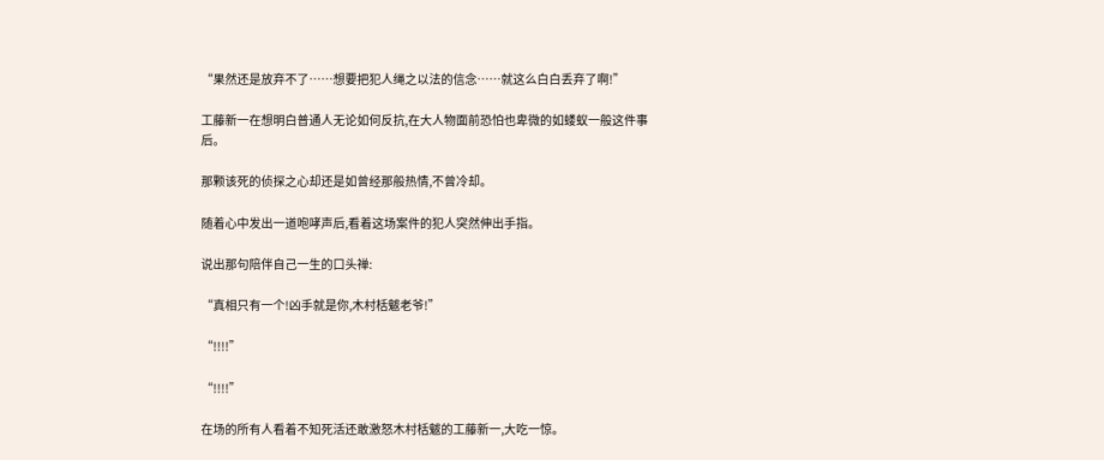“果然还是放弃不了……想要把犯人绳之以法的信念……就这么白白丢弃了啊!”

工藤新一在想明白普通人无论如何反抗,在大人物面前恐怕也卑微的如蝼蚁一般这件事后。

那颗该死的侦探之心却还是如曾经那般热情,不曾冷却。

随着心中发出一道咆哮声后,看着这场案件的犯人突然伸出手指。

说出那句陪伴自己一生的口头禅:

“真相只有一个!凶手就是你,木村栝魃老爷!”

“!!!!”

“!!!!”

在场的所有人看着不知死活还敢激怒木村栝魃的工藤新一,大吃一惊。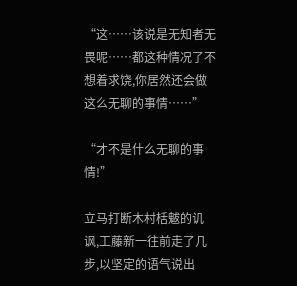“这……该说是无知者无畏呢……都这种情况了不想着求饶,你居然还会做这么无聊的事情……”

“才不是什么无聊的事情!”

立马打断木村栝魃的讥讽,工藤新一往前走了几步,以坚定的语气说出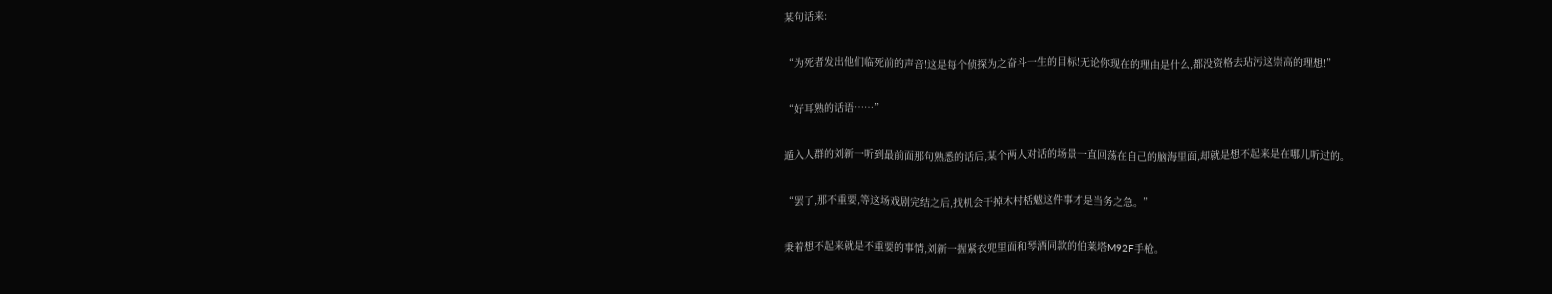某句话来:

“为死者发出他们临死前的声音!这是每个侦探为之奋斗一生的目标!无论你现在的理由是什么,都没资格去玷污这崇高的理想!”

“好耳熟的话语……”

遁入人群的刘新一听到最前面那句熟悉的话后,某个两人对话的场景一直回荡在自己的脑海里面,却就是想不起来是在哪儿听过的。

“罢了,那不重要,等这场戏剧完结之后,找机会干掉木村栝魃这件事才是当务之急。”

秉着想不起来就是不重要的事情,刘新一握紧衣兜里面和琴酒同款的伯莱塔M92F手枪。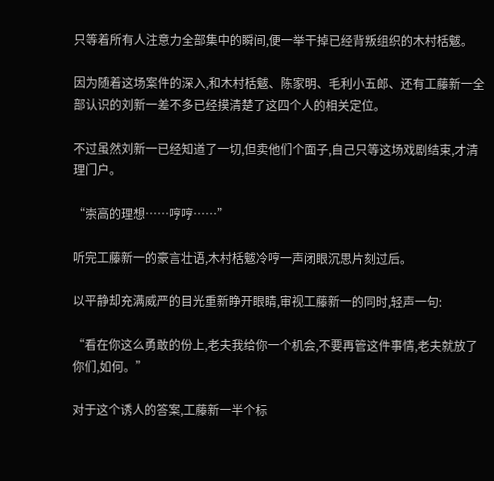只等着所有人注意力全部集中的瞬间,便一举干掉已经背叛组织的木村栝魃。

因为随着这场案件的深入,和木村栝魃、陈家明、毛利小五郎、还有工藤新一全部认识的刘新一差不多已经摸清楚了这四个人的相关定位。

不过虽然刘新一已经知道了一切,但卖他们个面子,自己只等这场戏剧结束,才清理门户。

“崇高的理想……哼哼……”

听完工藤新一的豪言壮语,木村栝魃冷哼一声闭眼沉思片刻过后。

以平静却充满威严的目光重新睁开眼睛,审视工藤新一的同时,轻声一句:

“看在你这么勇敢的份上,老夫我给你一个机会,不要再管这件事情,老夫就放了你们,如何。”

对于这个诱人的答案,工藤新一半个标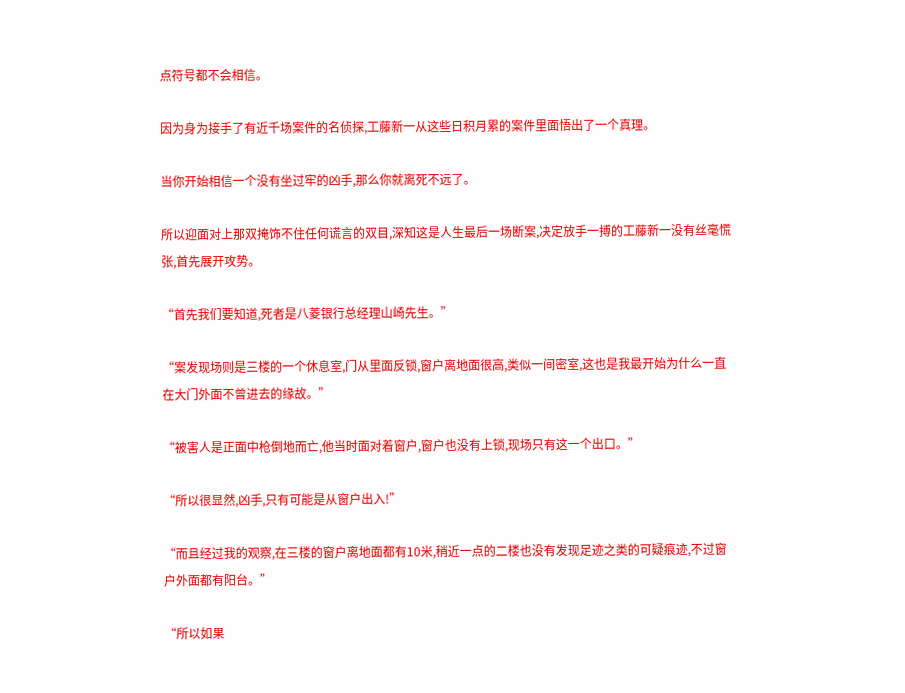点符号都不会相信。

因为身为接手了有近千场案件的名侦探,工藤新一从这些日积月累的案件里面悟出了一个真理。

当你开始相信一个没有坐过牢的凶手,那么你就离死不远了。

所以迎面对上那双掩饰不住任何谎言的双目,深知这是人生最后一场断案,决定放手一搏的工藤新一没有丝毫慌张,首先展开攻势。

“首先我们要知道,死者是八菱银行总经理山崎先生。”

“案发现场则是三楼的一个休息室,门从里面反锁,窗户离地面很高,类似一间密室,这也是我最开始为什么一直在大门外面不曾进去的缘故。”

“被害人是正面中枪倒地而亡,他当时面对着窗户,窗户也没有上锁,现场只有这一个出口。”

“所以很显然,凶手,只有可能是从窗户出入!”

“而且经过我的观察,在三楼的窗户离地面都有10米,稍近一点的二楼也没有发现足迹之类的可疑痕迹,不过窗户外面都有阳台。”

“所以如果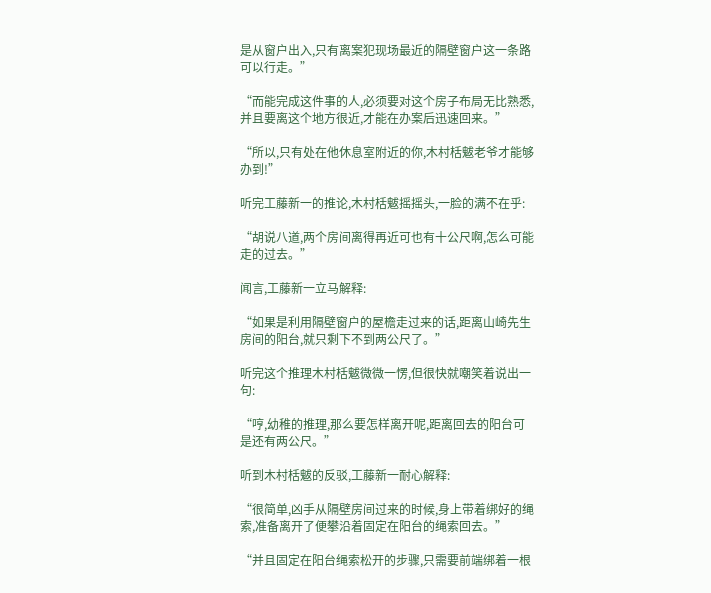是从窗户出入,只有离案犯现场最近的隔壁窗户这一条路可以行走。”

“而能完成这件事的人,必须要对这个房子布局无比熟悉,并且要离这个地方很近,才能在办案后迅速回来。”

“所以,只有处在他休息室附近的你,木村栝魃老爷才能够办到!”

听完工藤新一的推论,木村栝魃摇摇头,一脸的满不在乎:

“胡说八道,两个房间离得再近可也有十公尺啊,怎么可能走的过去。”

闻言,工藤新一立马解释:

“如果是利用隔壁窗户的屋檐走过来的话,距离山崎先生房间的阳台,就只剩下不到两公尺了。”

听完这个推理木村栝魃微微一愣,但很快就嘲笑着说出一句:

“哼,幼稚的推理,那么要怎样离开呢,距离回去的阳台可是还有两公尺。”

听到木村栝魃的反驳,工藤新一耐心解释:

“很简单,凶手从隔壁房间过来的时候,身上带着绑好的绳索,准备离开了便攀沿着固定在阳台的绳索回去。”

“并且固定在阳台绳索松开的步骤,只需要前端绑着一根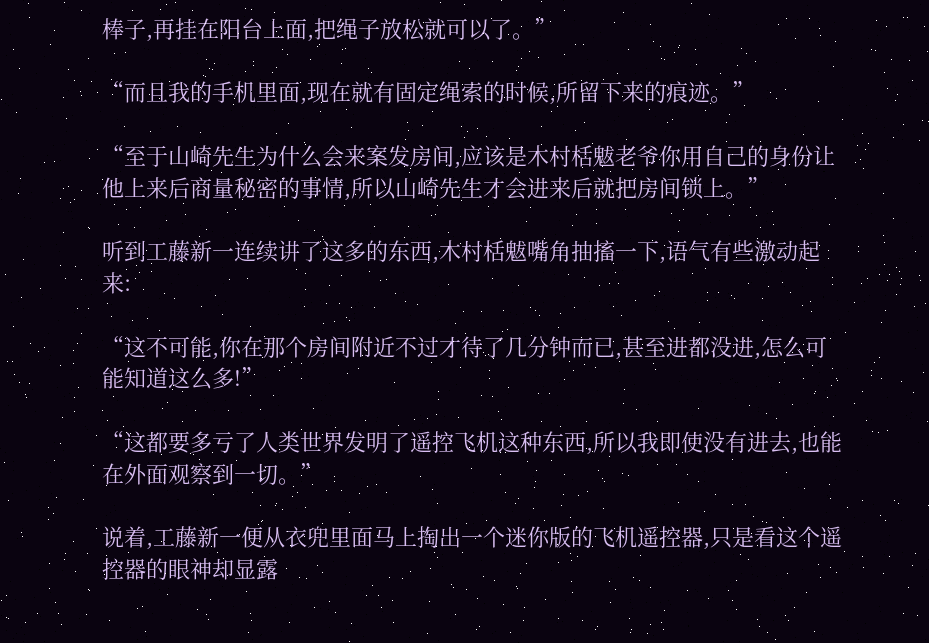棒子,再挂在阳台上面,把绳子放松就可以了。”

“而且我的手机里面,现在就有固定绳索的时候,所留下来的痕迹。”

“至于山崎先生为什么会来案发房间,应该是木村栝魃老爷你用自己的身份让他上来后商量秘密的事情,所以山崎先生才会进来后就把房间锁上。”

听到工藤新一连续讲了这多的东西,木村栝魃嘴角抽搐一下,语气有些激动起来:

“这不可能,你在那个房间附近不过才待了几分钟而已,甚至进都没进,怎么可能知道这么多!”

“这都要多亏了人类世界发明了遥控飞机这种东西,所以我即使没有进去,也能在外面观察到一切。”

说着,工藤新一便从衣兜里面马上掏出一个迷你版的飞机遥控器,只是看这个遥控器的眼神却显露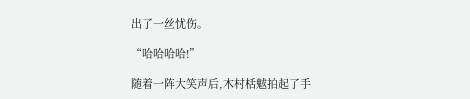出了一丝忧伤。

“哈哈哈哈!”

随着一阵大笑声后,木村栝魃拍起了手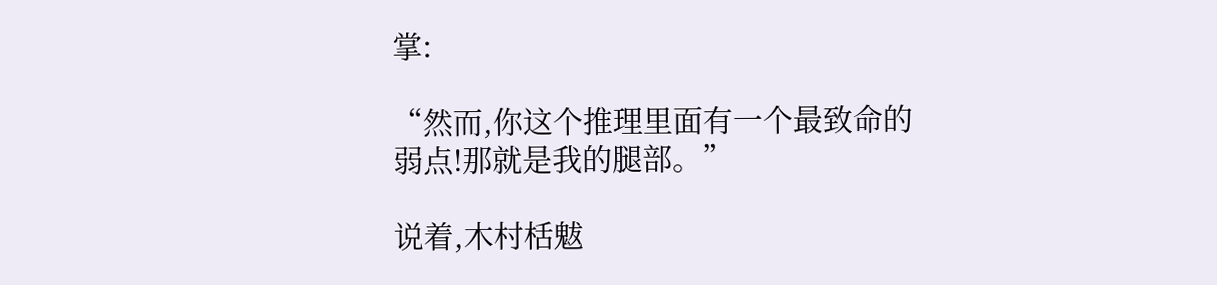掌:

“然而,你这个推理里面有一个最致命的弱点!那就是我的腿部。”

说着,木村栝魃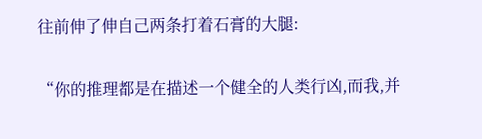往前伸了伸自己两条打着石膏的大腿:

“你的推理都是在描述一个健全的人类行凶,而我,并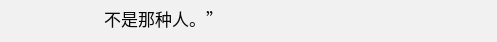不是那种人。”